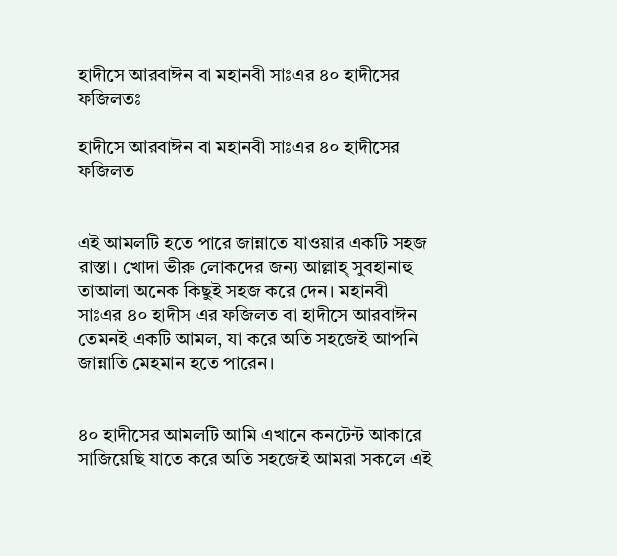হাদীসে আরবাঈন বা মহানবী সাঃএর ৪০ হাদীসের ফজিলতঃ

হাদীসে আরবাঈন বা মহানবী সাঃএর ৪০ হাদীসের ফজিলত


এই আমলটি হতে পারে জান্নাতে যাওয়ার একটি সহজ রাস্তা। খোদা ভীরু লোকদের জন্য আল্লাহ্ সুবহানাহু তাআলা অনেক কিছুই সহজ করে দেন। মহানবী সাঃএর ৪০ হাদীস এর ফজিলত বা হাদীসে আরবাঈন তেমনই একটি আমল, যা করে অতি সহজেই আপনি জান্নাতি মেহমান হতে পারেন।


৪০ হাদীসের আমলটি আমি এখানে কনটেন্ট আকারে সাজিয়েছি যাতে করে অতি সহজেই আমরা সকলে এই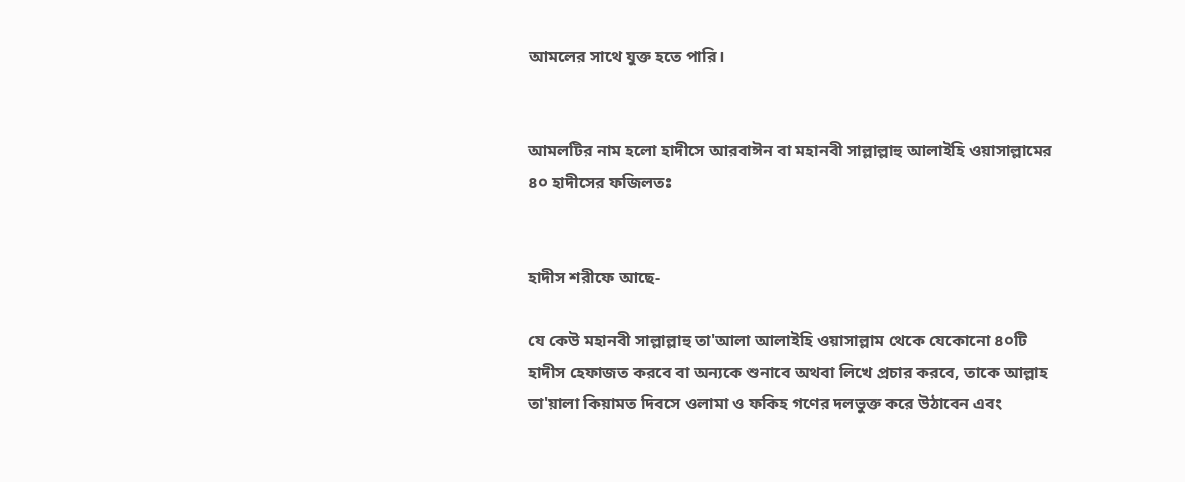আমলের সাথে যুক্ত হতে পারি।


আমলটির নাম হলো হাদীসে আরবাঈন বা মহানবী সাল্লাল্লাহু আলাইহি ওয়াসাল্লামের  ৪০ হাদীসের ফজিলতঃ


হাদীস শরীফে আছে-

যে কেউ মহানবী সাল্লাল্লাহু তা'আলা আলাইহি ওয়াসাল্লাম থেকে যেকোনো ৪০টি হাদীস হেফাজত করবে বা অন্যকে শুনাবে অথবা লিখে প্রচার করবে, তাকে আল্লাহ তা'য়ালা কিয়ামত দিবসে ওলামা ও ফকিহ গণের দলভুক্ত করে উঠাবেন এবং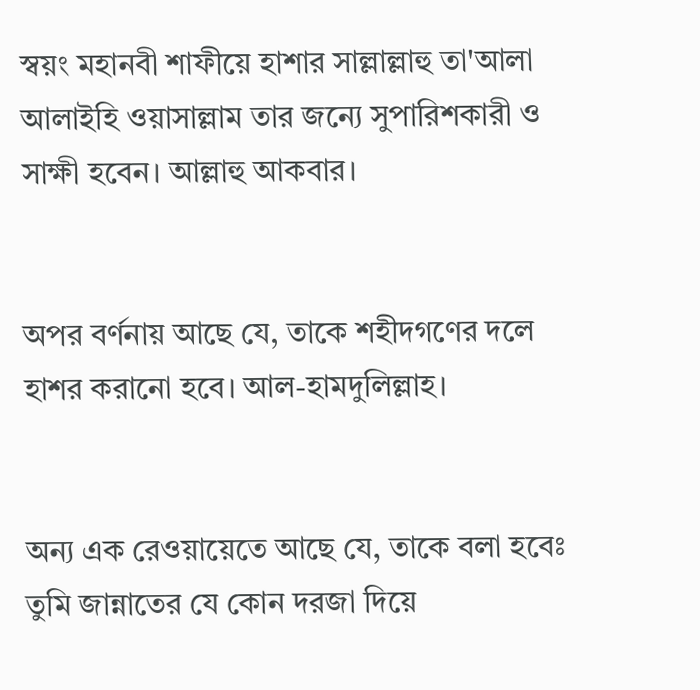স্বয়ং মহানবী শাফীয়ে হাশার সাল্লাল্লাহু তা'আলা আলাইহি ওয়াসাল্লাম তার জন্যে সুপারিশকারী ও সাক্ষী হবেন। আল্লাহু আকবার।


অপর বর্ণনায় আছে যে, তাকে শহীদগণের দলে হাশর করানো হবে। আল-হামদুলিল্লাহ।


অন্য এক রেওয়ায়েতে আছে যে, তাকে বলা হবেঃ তুমি জান্নাতের যে কোন দরজা দিয়ে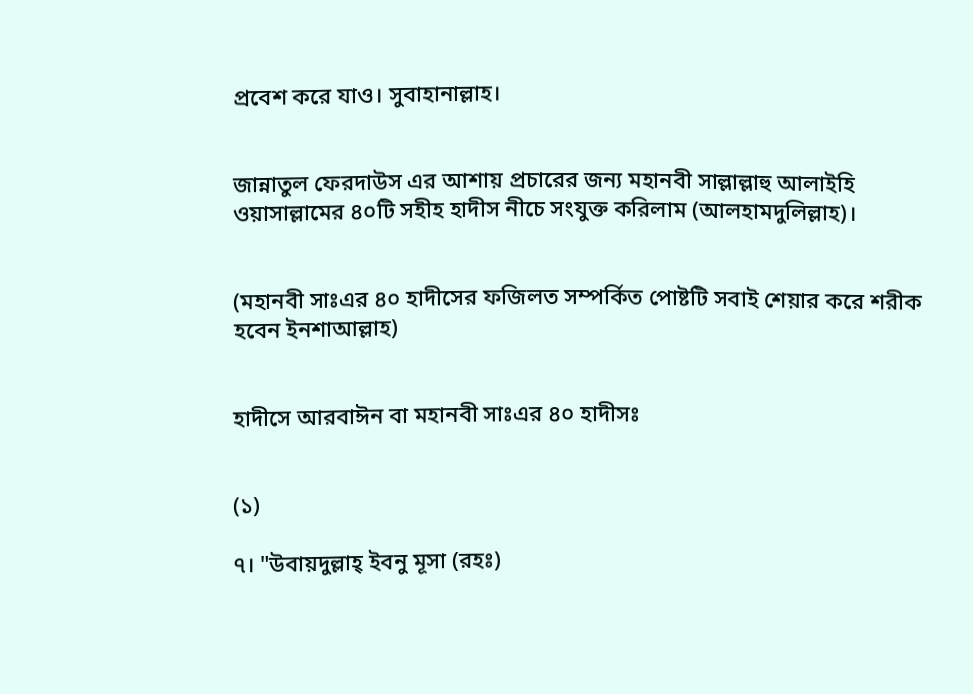প্রবেশ করে যাও। সুবাহানাল্লাহ।


জান্নাতুল ফেরদাউস এর আশায় প্রচারের জন্য মহানবী সাল্লাল্লাহু আলাইহি ওয়াসাল্লামের ৪০টি সহীহ হাদীস নীচে সংযুক্ত করিলাম (আলহামদুলিল্লাহ)।


(মহানবী সাঃএর ৪০ হাদীসের ফজিলত সম্পর্কিত পোষ্টটি সবাই শেয়ার করে শরীক হবেন ইনশাআল্লাহ)


হাদীসে আরবাঈন বা মহানবী সাঃএর ৪০ হাদীসঃ


(১)

৭। "উবায়দুল্লাহ্ ইবনু মূসা (রহঃ)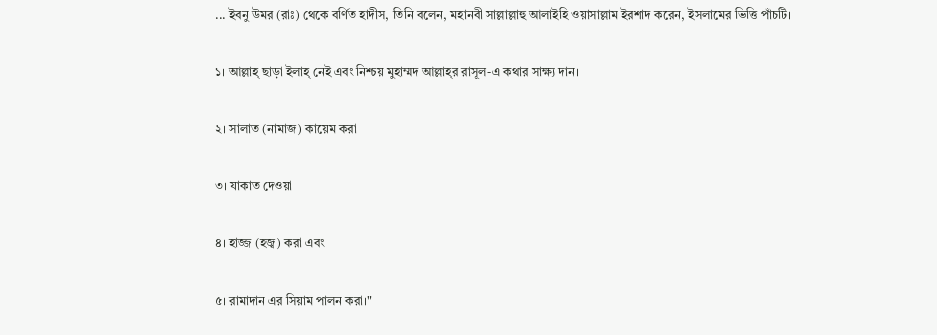... ইবনু উমর (রাঃ) থেকে বর্ণিত হাদীস, তিনি বলেন, মহানবী সাল্লাল্লাহু আলাইহি ওয়াসাল্লাম ইরশাদ করেন, ইসলামের ভিত্তি পাঁচটি।

১। আল্লাহ্ ছাড়া ইলাহ্ নেই এবং নিশ্চয় মুহাম্মদ আল্লাহ্‌র রাসূল-এ কথার সাক্ষ্য দান।

২। সালাত (নামাজ) কায়েম করা

৩। যাকাত দেওয়া

৪। হাজ্জ (হজ্ব) করা এবং

৫। রামাদান এর সিয়াম পালন করা।"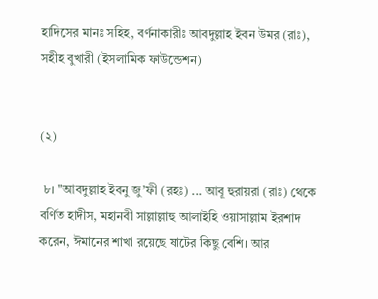হাদিসের মানঃ সহিহ, বর্ণনাকারীঃ আবদুল্লাহ ইবন উমর (রাঃ), সহীহ বুখারী (ইসলামিক ফাউন্ডেশন)


(২)

 ৮। "আবদুল্লাহ ইবনু জু’ফী (রহঃ) ... আবূ হুরায়রা (রাঃ) থেকে বর্ণিত হাদীস, মহানবী সাল্লাল্লাহু আলাইহি ওয়াসাল্লাম ইরশাদ করেন, ঈমানের শাখা রয়েছে ষাটের কিছু বেশি। আর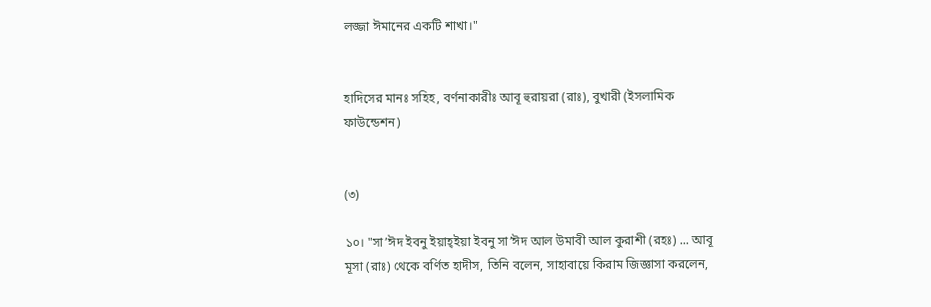লজ্জা ঈমানের একটি শাখা।"


হাদিসের মানঃ সহিহ, বর্ণনাকারীঃ আবূ হুরায়রা (রাঃ), বুখারী (ইসলামিক ফাউন্ডেশন)


(৩)

১০। "সা’ঈদ ইবনু ইয়াহ্ইয়া ইবনু সা’ঈদ আল উমাবী আল কুরাশী (রহঃ) ... আবূ মূসা (রাঃ) থেকে বর্ণিত হাদীস, তিনি বলেন, সাহাবায়ে কিরাম জিজ্ঞাসা করলেন,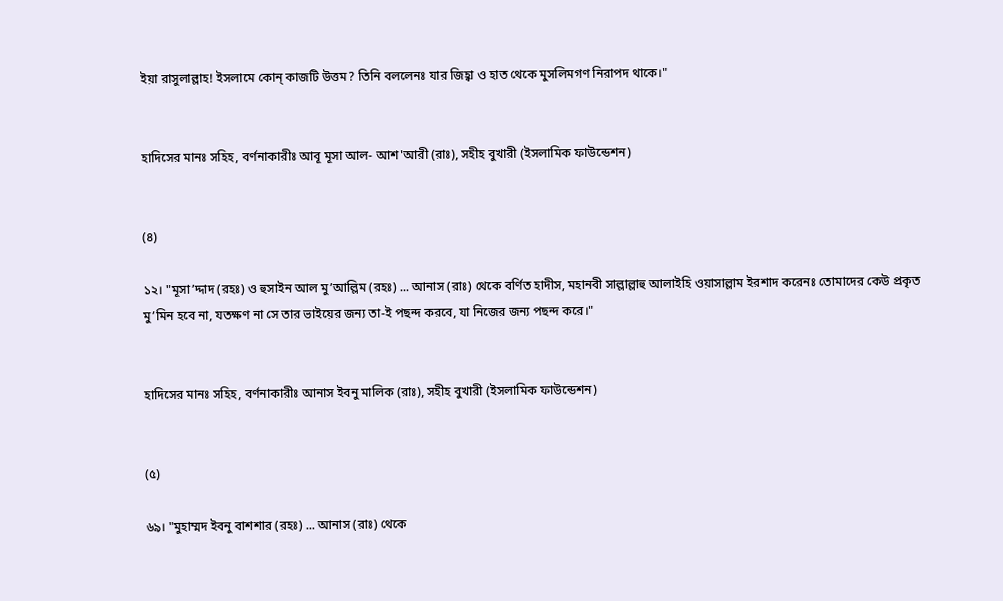ইয়া রাসুলাল্লাহ! ইসলামে কোন্ কাজটি উত্তম? তিনি বললেনঃ যার জিহ্বা ও হাত থেকে মুসলিমগণ নিরাপদ থাকে।"


হাদিসের মানঃ সহিহ, বর্ণনাকারীঃ আবূ মূসা আল- আশ'আরী (রাঃ), সহীহ বুখারী (ইসলামিক ফাউন্ডেশন)


(৪)

১২। "মূসা’দ্দাদ (রহঃ) ও হুসাইন আল মু’আল্লিম (রহঃ) ... আনাস (রাঃ) থেকে বর্ণিত হাদীস, মহানবী সাল্লাল্লাহু আলাইহি ওয়াসাল্লাম ইরশাদ করেনঃ তোমাদের কেউ প্রকৃত মু’মিন হবে না, যতক্ষণ না সে তার ভাইয়ের জন্য তা-ই পছন্দ করবে, যা নিজের জন্য পছন্দ করে।"


হাদিসের মানঃ সহিহ, বর্ণনাকারীঃ আনাস ইবনু মালিক (রাঃ), সহীহ বুখারী (ইসলামিক ফাউন্ডেশন)


(৫)

৬৯। "মুহাম্মদ ইবনু বাশশার (রহঃ) ... আনাস (রাঃ) থেকে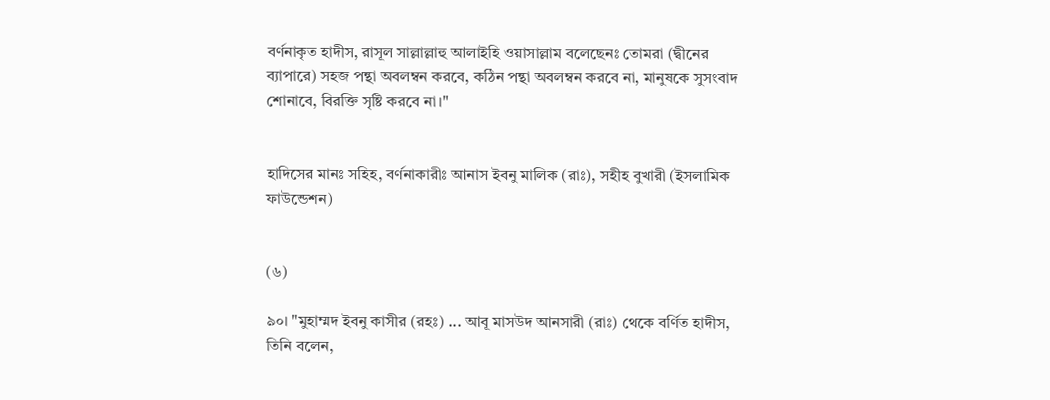বর্ণনাকৃত হাদীস, রাসূল সাল্লাল্লাহু আলাইহি ওয়াসাল্লাম বলেছেনঃ তোমরা (দ্বীনের ব্যাপারে) সহজ পন্থা অবলম্বন করবে, কঠিন পন্থা অবলম্বন করবে না, মানুষকে সুসংবাদ শোনাবে, বিরক্তি সৃষ্টি করবে না।"


হাদিসের মানঃ সহিহ, বর্ণনাকারীঃ আনাস ইবনু মালিক (রাঃ), সহীহ বুখারী (ইসলামিক ফাউন্ডেশন)


(৬)

৯০। "মুহাম্মদ ইবনু কাসীর (রহঃ) ... আবূ মাসউদ আনসারী (রাঃ) থেকে বর্ণিত হাদীস, তিনি বলেন,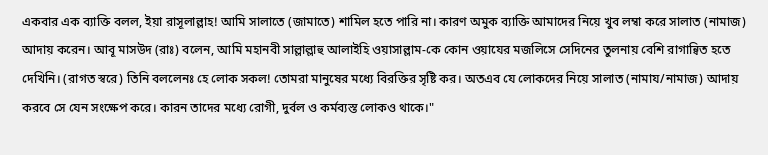একবার এক ব্যাক্তি বলল, ইয়া রাসূলাল্লাহ! আমি সালাতে (জামাতে) শামিল হতে পারি না। কারণ অমুক ব্যাক্তি আমাদের নিয়ে খুব লম্বা করে সালাত (নামাজ) আদায় করেন। আবূ মাসউদ (রাঃ) বলেন, আমি মহানবী সাল্লাল্লাহু আলাইহি ওয়াসাল্লাম-কে কোন ওয়াযের মজলিসে সেদিনের তুলনায় বেশি রাগান্বিত হতে দেখিনি। (রাগত স্বরে) তিনি বললেনঃ হে লোক সকল! তোমরা মানুষের মধ্যে বিরক্তির সৃষ্টি কর। অতএব যে লোকদের নিয়ে সালাত (নামায/নামাজ) আদায় করবে সে যেন সংক্ষেপ করে। কারন তাদের মধ্যে রোগী, দুর্বল ও কর্মব্যস্ত লোকও থাকে।"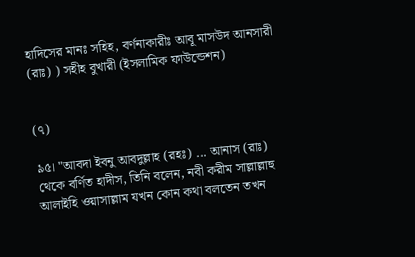হাদিসের মানঃ সহিহ, বর্ণনাকারীঃ আবূ মাসউদ আনসারী (রাঃ) ) সহীহ বুখারী (ইসলামিক ফাউন্ডেশন)


(৭)

৯৫। "আবদা ইবনু আবদুল্লাহ (রহঃ) ... আনাস (রাঃ) থেকে বর্ণিত হাদীস, তিনি বলেন, নবী করীম সাল্লাল্লাহু আলাইহি ওয়াসাল্লাম যখন কোন কথা বলতেন তখন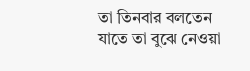তা তিনবার বলতেন যাতে তা বুঝে নেওয়া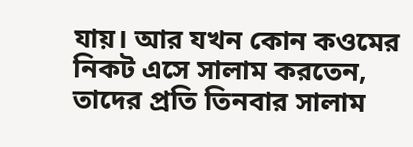যায়। আর যখন কোন কওমের নিকট এসে সালাম করতেন, তাদের প্রতি তিনবার সালাম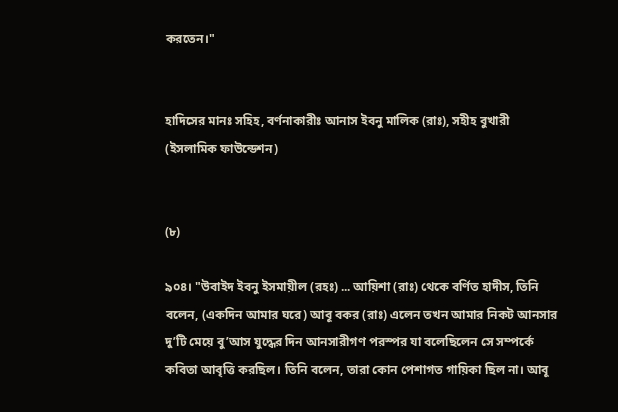করতেন।"


হাদিসের মানঃ সহিহ, বর্ণনাকারীঃ আনাস ইবনু মালিক (রাঃ), সহীহ বুখারী (ইসলামিক ফাউন্ডেশন)


(৮)

৯০৪। "উবাইদ ইবনু ইসমায়ীল (রহঃ) ... আয়িশা (রাঃ) থেকে বর্ণিত হাদীস, তিনি বলেন, (একদিন আমার ঘরে) আবূ বকর (রাঃ) এলেন তখন আমার নিকট আনসার দু’টি মেয়ে বু’আস যুদ্ধের দিন আনসারীগণ পরস্পর যা বলেছিলেন সে সম্পর্কে কবিতা আবৃত্তি করছিল। তিনি বলেন, তারা কোন পেশাগত গায়িকা ছিল না। আবূ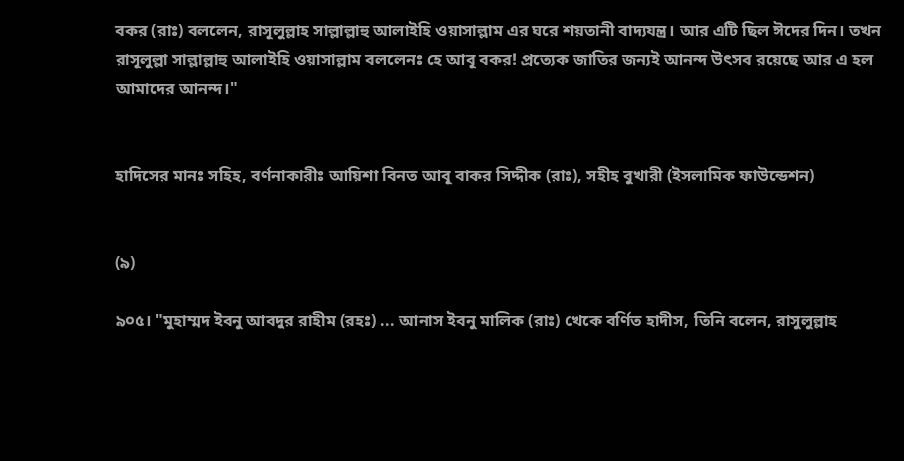বকর (রাঃ) বললেন, রাসূলুল্লাহ সাল্লাল্লাহু আলাইহি ওয়াসাল্লাম এর ঘরে শয়তানী বাদ্যযন্ত্র। আর এটি ছিল ঈদের দিন। তখন রাসূলুল্লা সাল্লাল্লাহু আলাইহি ওয়াসাল্লাম বললেনঃ হে আবূ বকর! প্রত্যেক জাতির জন্যই আনন্দ উৎসব রয়েছে আর এ হল আমাদের আনন্দ।"


হাদিসের মানঃ সহিহ, বর্ণনাকারীঃ আয়িশা বিনত আবূ বাকর সিদ্দীক (রাঃ), সহীহ বুখারী (ইসলামিক ফাউন্ডেশন)


(৯)

৯০৫। "মুহাম্মদ ইবনু আবদুর রাহীম (রহঃ) ... আনাস ইবনু মালিক (রাঃ) খেকে বর্ণিত হাদীস, তিনি বলেন, রাসুলুল্লাহ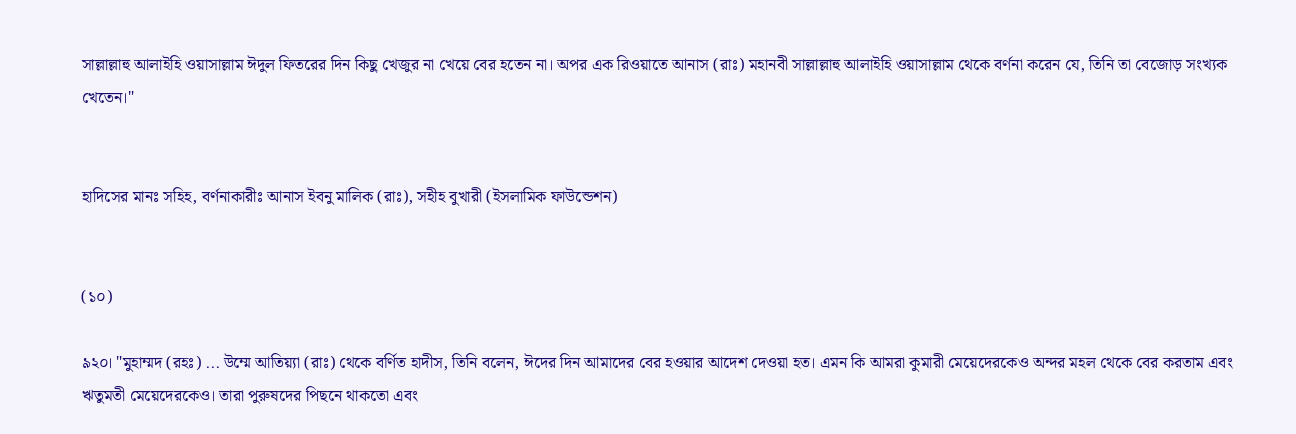সাল্লাল্লাহু আলাইহি ওয়াসাল্লাম ঈদুল ফিতরের দিন কিছু খেজুর না খেয়ে বের হতেন না। অপর এক রিওয়াতে আনাস (রাঃ) মহানবী সাল্লাল্লাহু আলাইহি ওয়াসাল্লাম থেকে বর্ণনা করেন যে, তিনি তা বেজোড় সংখ্যক খেতেন।"


হাদিসের মানঃ সহিহ, বর্ণনাকারীঃ আনাস ইবনু মালিক (রাঃ), সহীহ বুখারী (ইসলামিক ফাউন্ডেশন)


(১০)

৯২০। "মুহাম্মদ (রহঃ) ... উম্মে আতিয়্যা (রাঃ) থেকে বর্ণিত হাদীস, তিনি বলেন, ঈদের দিন আমাদের বের হওয়ার আদেশ দেওয়া হত। এমন কি আমরা কুমারী মেয়েদেরকেও অন্দর মহল থেকে বের করতাম এবং ঋতুমতী মেয়েদেরকেও। তারা পুরুষদের পিছনে থাকতো এবং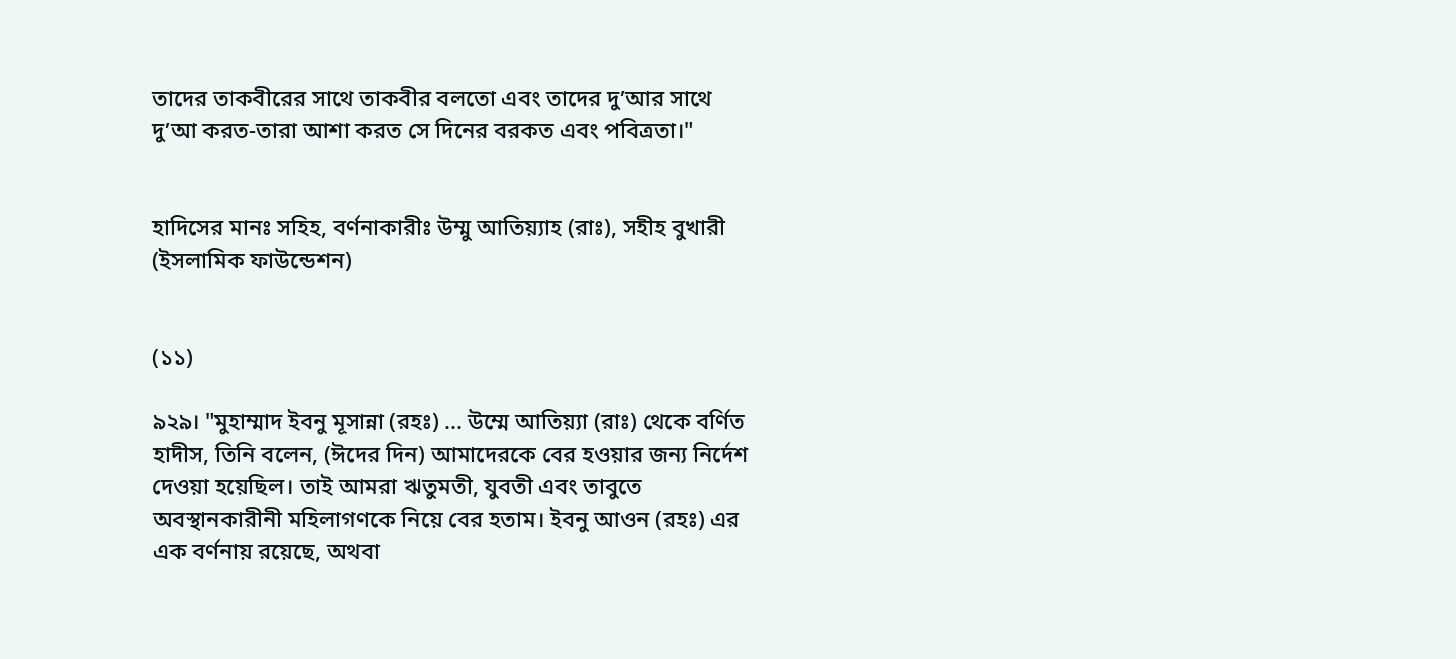তাদের তাকবীরের সাথে তাকবীর বলতো এবং তাদের দু’আর সাথে দু’আ করত-তারা আশা করত সে দিনের বরকত এবং পবিত্রতা।"


হাদিসের মানঃ সহিহ, বর্ণনাকারীঃ উম্মু আতিয়্যাহ (রাঃ), সহীহ বুখারী (ইসলামিক ফাউন্ডেশন)


(১১)

৯২৯। "মুহাম্মাদ ইবনু মূসান্না (রহঃ) ... উম্মে আতিয়্যা (রাঃ) থেকে বর্ণিত হাদীস, তিনি বলেন, (ঈদের দিন) আমাদেরকে বের হওয়ার জন্য নির্দেশ দেওয়া হয়েছিল। তাই আমরা ঋতুমতী, যুবতী এবং তাবুতে অবস্থানকারীনী মহিলাগণকে নিয়ে বের হতাম। ইবনু আওন (রহঃ) এর এক বর্ণনায় রয়েছে, অথবা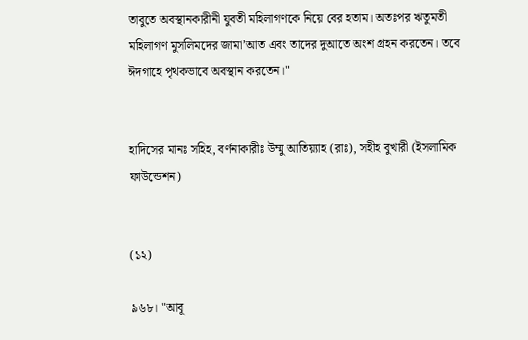তাবুতে অবস্থানকারীনী যুবতী মহিলাগণকে নিয়ে বের হতাম। অতঃপর ঋতুমতী মহিলাগণ মুসলিমদের জামা’আত এবং তাদের দুআতে অংশ গ্রহন করতেন। তবে ঈদগাহে পৃথকভাবে অবস্থান করতেন।"


হাদিসের মানঃ সহিহ, বর্ণনাকারীঃ উম্মু আতিয়্যাহ (রাঃ), সহীহ বুখারী (ইসলামিক ফাউন্ডেশন)


(১২)

৯৬৮। "আবূ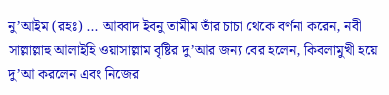নু’আইম (রহঃ) ... আব্বাদ ইবনু তামীম তাঁর চাচা থেকে বর্ণনা করেন, নবী সাল্লাল্লাহু আলাইহি ওয়াসাল্লাম বৃষ্টির দু’আর জন্য বের হলেন, কিবলামুখী হয়ে দু’আ করলেন এবং নিজের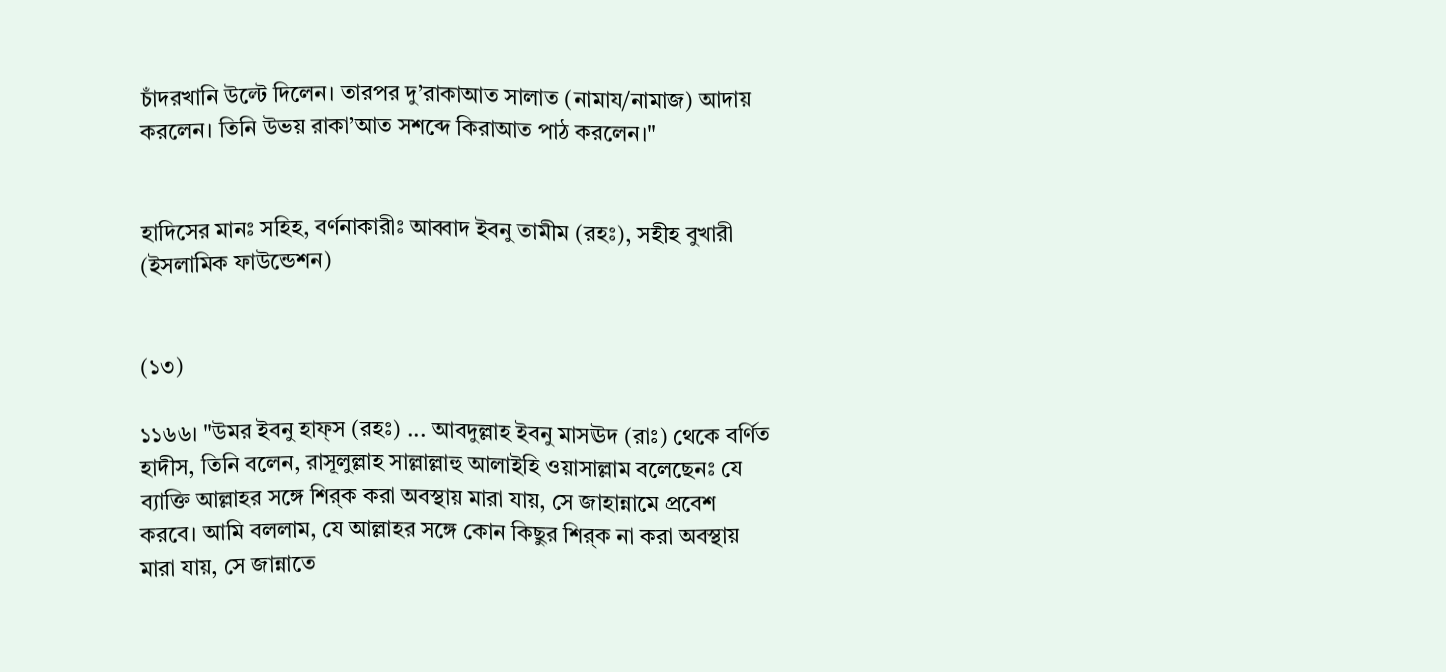চাঁদরখানি উল্টে দিলেন। তারপর দু’রাকাআত সালাত (নামায/নামাজ) আদায় করলেন। তিনি উভয় রাকা’আত সশব্দে কিরাআত পাঠ করলেন।"


হাদিসের মানঃ সহিহ, বর্ণনাকারীঃ আব্বাদ ইবনু তামীম (রহঃ), সহীহ বুখারী (ইসলামিক ফাউন্ডেশন)


(১৩)

১১৬৬। "উমর ইবনু হাফ্‌স (রহঃ) ... আবদুল্লাহ‌ ইবনু মাসঊদ (রাঃ) থেকে বর্ণিত হাদীস, তিনি বলেন, রাসূলুল্লাহ সাল্লাল্লাহু আলাইহি ওয়াসাল্লাম বলেছেনঃ যে ব্যাক্তি আল্লাহর সঙ্গে শির্‌ক করা অবস্থায় মারা যায়, সে জাহান্নামে প্রবেশ করবে। আমি বললাম, যে আল্লাহর সঙ্গে কোন কিছুর শির্‌ক না করা অবস্থায় মারা যায়, সে জান্নাতে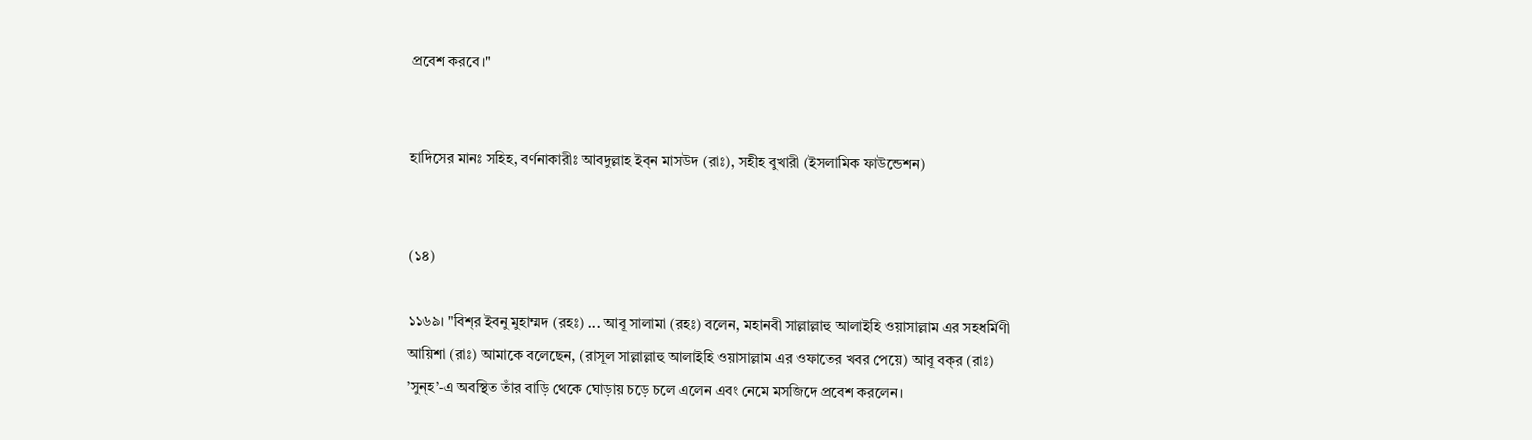প্রবেশ করবে।"


হাদিসের মানঃ সহিহ, বর্ণনাকারীঃ আবদুল্লাহ‌ ইব্‌ন মাসউদ (রাঃ), সহীহ বুখারী (ইসলামিক ফাউন্ডেশন)


(১৪)

১১৬৯। "বিশ্‌র ইবনু মুহাম্মদ (রহঃ) ... আবূ সালামা (রহঃ) বলেন, মহানবী সাল্লাল্লাহু আলাইহি ওয়াসাল্লাম এর সহধর্মিণী আয়িশা (রাঃ) আমাকে বলেছেন, (রাসূল সাল্লাল্লাহু আলাইহি ওয়াসাল্লাম এর ওফাতের খবর পেয়ে) আবূ বক্‌র (রাঃ) ’সুন্‌হ’-এ অবস্থিত তাঁর বাড়ি থেকে ঘোড়ায় চড়ে চলে এলেন এবং নেমে মসজিদে প্রবেশ করলেন।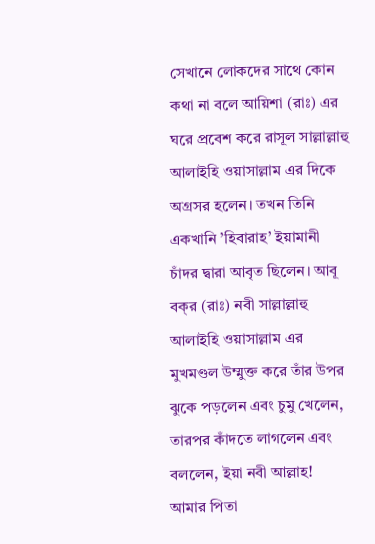সেখানে লোকদের সাথে কোন কথা না বলে আয়িশা (রাঃ) এর ঘরে প্রবেশ করে রাসূল সাল্লাল্লাহু আলাইহি ওয়াসাল্লাম এর দিকে অগ্রসর হলেন। তখন তিনি একখানি ’হিবারাহ’ ইয়ামানী চাঁদর দ্বারা আবৃত ছিলেন। আবূ বক্‌র (রাঃ) নবী সাল্লাল্লাহু আলাইহি ওয়াসাল্লাম এর মুখমণ্ডল উম্মুক্ত করে তাঁর উপর ঝুকে পড়লেন এবং চুমু খেলেন, তারপর কাঁদতে লাগলেন এবং বললেন, ইয়া নবী আল্লাহ! আমার পিতা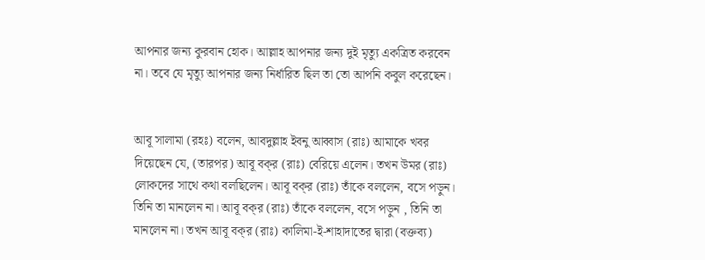আপনার জন্য কুরবান হোক। আল্লাহ আপনার জন্য দুই মৃত্যু একত্রিত করবেন না। তবে যে মৃত্যু আপনার জন্য নির্ধারিত ছিল তা তো আপনি কবুল করেছেন।


আবূ সালামা (রহঃ) বলেন, আবদুল্লাহ ইবনু আব্বাস (রাঃ) আমাকে খবর দিয়েছেন যে, (তারপর) আবূ বক্‌র (রাঃ) বেরিয়ে এলেন। তখন উমর (রাঃ) লোকদের সাথে কথা বলছিলেন। আবূ বক্‌র (রাঃ) তাঁকে বললেন, বসে পড়ুন। তিনি তা মানলেন না। আবূ বক্‌র (রাঃ) তাঁকে বললেন, বসে পড়ুন , তিনি তা মানলেন না। তখন আবূ বক্‌র (রাঃ) কালিমা-ই-শাহাদাতের দ্বারা (বক্তব্য)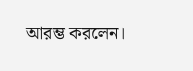আরম্ভ করলেন।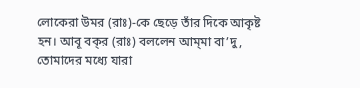লোকেরা উমর (রাঃ)-কে ছেড়ে তাঁর দিকে আকৃষ্ট হন। আবূ বক্‌র (রাঃ) বললেন আম্‌মা বা’দু, তোমাদের মধ্যে যারা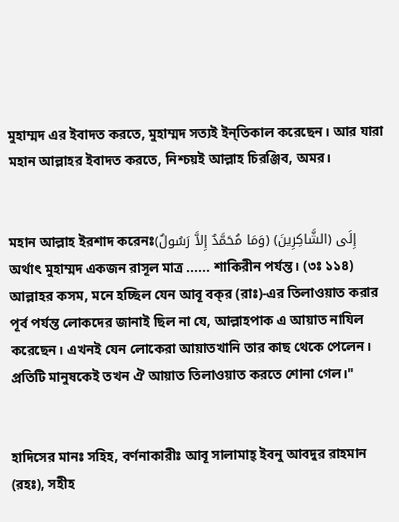মুহাম্মদ এর ইবাদত করতে, মুহাম্মদ সত্যই ইন্‌তিকাল করেছেন। আর যারা মহান আল্লাহর ইবাদত করতে, নিশ্চয়ই আল্লাহ চিরঞ্জিব, অমর।


মহান আল্লাহ ইরশাদ করেনঃ(وَمَا مُحَمَّدٌ إِلاَّ رَسُولٌ) إِلَى (الشَّاكِرِينَ) অর্থাৎ মুহাম্মদ একজন রাসূল মাত্র ...... শাকিরীন পর্যন্ত। (৩ঃ ১১৪) আল্লাহর কসম, মনে হচ্ছিল যেন আবূ বক্‌র (রাঃ)-এর তিলাওয়াত করার পূর্ব পর্যন্ত লোকদের জানাই ছিল না যে, আল্লাহপাক এ আয়াত নাযিল করেছেন। এখনই যেন লোকেরা আয়াতখানি তার কাছ থেকে পেলেন। প্রতিটি মানুষকেই তখন ঐ আয়াত তিলাওয়াত করতে শোনা গেল।"


হাদিসের মানঃ সহিহ, বর্ণনাকারীঃ আবূ সালামাহ্ ইবনু আবদুর রাহমান (রহঃ), সহীহ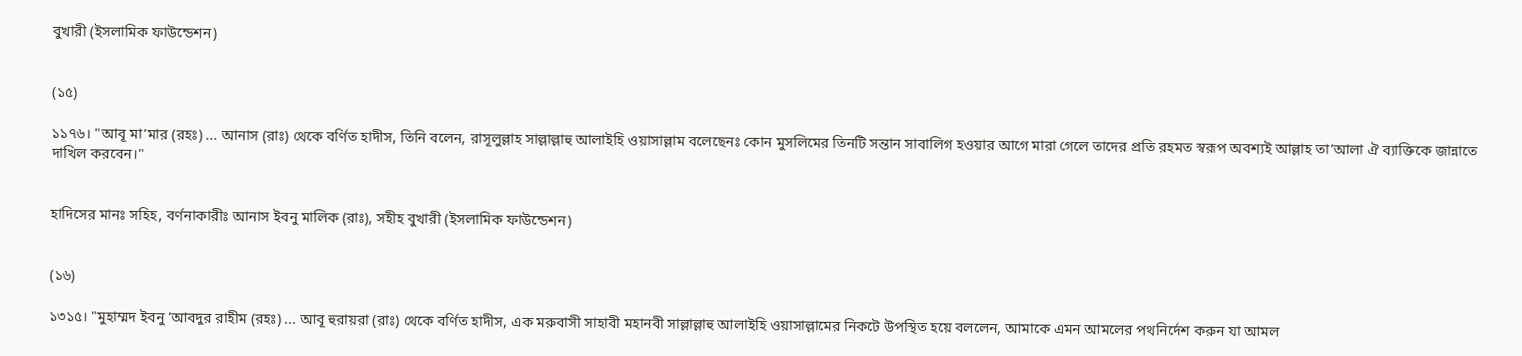বুখারী (ইসলামিক ফাউন্ডেশন)


(১৫)

১১৭৬। "আবূ মা’মার (রহঃ) ... আনাস (রাঃ) থেকে বর্ণিত হাদীস, তিনি বলেন, রাসূলুল্লাহ সাল্লাল্লাহু আলাইহি ওয়াসাল্লাম বলেছেনঃ কোন মুসলিমের তিনটি সন্তান সাবালিগ হওয়ার আগে মারা গেলে তাদের প্রতি রহমত স্বরূপ অবশ্যই আল্লাহ তা’আলা ঐ ব্যাক্তিকে জান্নাতে দাখিল করবেন।"


হাদিসের মানঃ সহিহ, বর্ণনাকারীঃ আনাস ইবনু মালিক (রাঃ), সহীহ বুখারী (ইসলামিক ফাউন্ডেশন)


(১৬)

১৩১৫। "মুহাম্মদ ইবনু ’আবদুর রাহীম (রহঃ) ... আবূ হুরায়রা (রাঃ) থেকে বর্ণিত হাদীস, এক মরুবাসী সাহাবী মহানবী সাল্লাল্লাহু আলাইহি ওয়াসাল্লামের নিকটে উপস্থিত হয়ে বললেন, আমাকে এমন আমলের পথনির্দেশ করুন যা আমল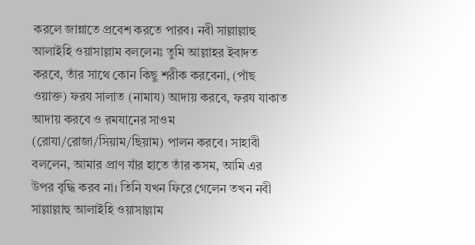করলে জান্নাতে প্রবেশ করতে পারব। নবী সাল্লাল্লাহু আলাইহি ওয়াসাল্লাম বললেনঃ তুমি আল্লাহর ইবাদত করবে, তাঁর সাথে কোন কিছু শরীক করবেনা, (পাঁছ ওয়াক্ত) ফরয সালাত (নামায) আদায় করবে, ফরয যাকাত আদায় করবে ও রমযানের সাওম (রোযা/রোজা/সিয়াম/ছিয়াম) পালন করবে। সাহাবী বললেন, আমার প্রাণ যাঁর হাতে তাঁর কসম, আমি এর উপর বৃদ্ধি করব না। তিনি যখন ফিরে গেলেন তখন নবী সাল্লাল্লাহু আলাইহি ওয়াসাল্লাম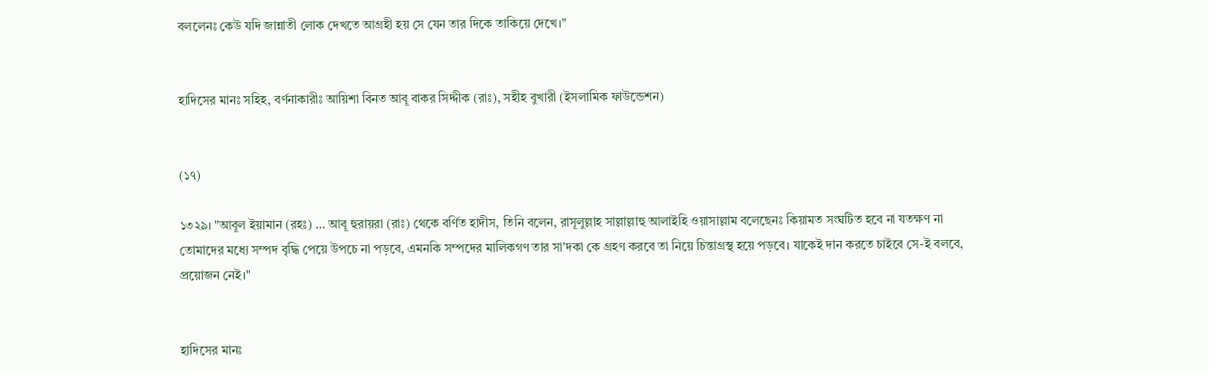বললেনঃ কেউ যদি জান্নাতী লোক দেখতে আগ্রহী হয় সে যেন তার দিকে তাকিয়ে দেখে।"


হাদিসের মানঃ সহিহ, বর্ণনাকারীঃ আয়িশা বিনত আবূ বাকর সিদ্দীক (রাঃ), সহীহ বুখারী (ইসলামিক ফাউন্ডেশন)


(১৭)

১৩২৯। "আবূল ইয়ামান (রহঃ) … আবূ হুরায়রা (রাঃ) থেকে বর্ণিত হাদীস, তিনি বলেন, রাসূলুল্লাহ সাল্লাল্লাহু আলাইহি ওয়াসাল্লাম বলেছেনঃ কিয়ামত সংঘটিত হবে না যতক্ষণ না তোমাদের মধ্যে সম্পদ বৃদ্ধি পেয়ে উপচে না পড়বে, এমনকি সম্পদের মালিকগণ তার সা’দকা কে গ্রহণ করবে তা নিয়ে চিন্তাগ্রস্থ হয়ে পড়বে। যাকেই দান করতে চাইবে সে-ই বলবে, প্রয়োজন নেই।"


হাদিসের মানঃ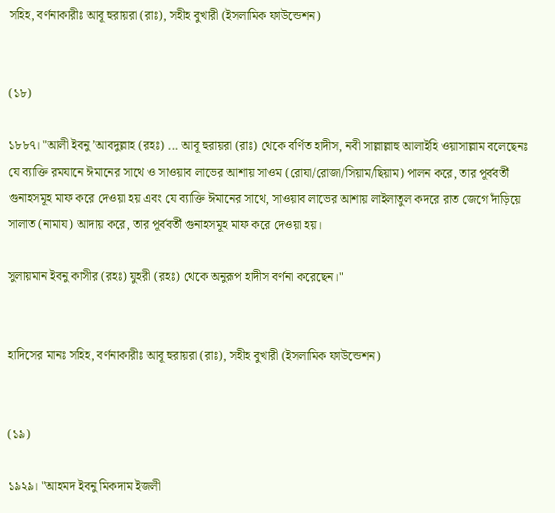সহিহ, বর্ণনাকারীঃ আবূ হুরায়রা (রাঃ), সহীহ বুখারী (ইসলামিক ফাউন্ডেশন)


(১৮)

১৮৮৭। "আলী ইবনু ’আবদুল্লাহ (রহঃ) ... আবূ হুরায়রা (রাঃ) থেকে বর্ণিত হাদীস, নবী সাল্লাল্লাহু আলাইহি ওয়াসাল্লাম বলেছেনঃ যে ব্যাক্তি রমযানে ঈমানের সাথে ও সাওয়াব লাভের আশায় সাওম (রোযা/রোজা/সিয়াম/ছিয়াম) পালন করে, তার পূর্ববর্তী গুনাহসমূহ মাফ করে দেওয়া হয় এবং যে ব্যাক্তি ঈমানের সাথে, সাওয়াব লাভের আশায় লাইলাতুল কদরে রাত জেগে দাঁড়িয়ে সালাত (নামায) আদায় করে, তার পূর্ববর্তী গুনাহসমূহ মাফ করে দেওয়া হয়।

সুলায়মান ইবনু কাসীর (রহঃ) যুহরী (রহঃ) থেকে অনুরূপ হাদীস বর্ণনা করেছেন।"


হাদিসের মানঃ সহিহ, বর্ণনাকারীঃ আবূ হুরায়রা (রাঃ), সহীহ বুখারী (ইসলামিক ফাউন্ডেশন)


(১৯)

১৯২৯। "আহমদ ইবনু মিকদাম ইজলী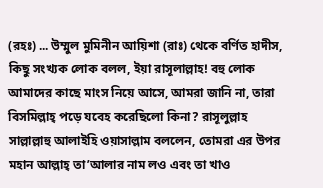(রহঃ) ... উম্মুল মুমিনীন আয়িশা (রাঃ) থেকে বর্ণিত হাদীস, কিছু সংখ্যক লোক বলল, ইয়া রাসূলাল্লাহ! বহু লোক আমাদের কাছে মাংস নিয়ে আসে, আমরা জানি না, তারা বিসমিল্লাহ্ পড়ে যবেহ করেছিলো কিনা? রাসূলুল্লাহ সাল্লাল্লাহু আলাইহি ওয়াসাল্লাম বললেন, তোমরা এর উপর মহান আল্লাহ্ তা’আলার নাম লও এবং তা খাও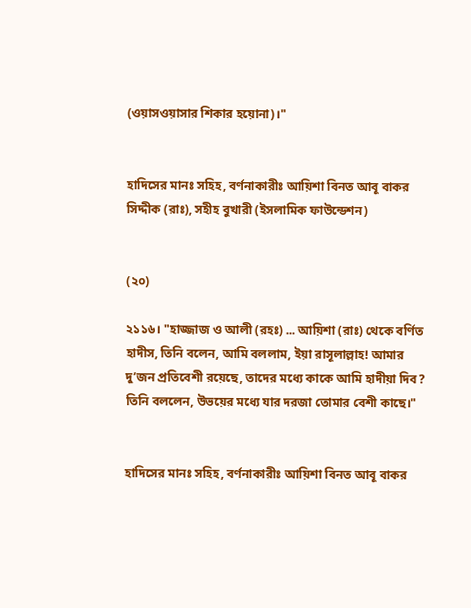(ওয়াসওয়াসার শিকার হয়োনা)।"


হাদিসের মানঃ সহিহ, বর্ণনাকারীঃ আয়িশা বিনত আবূ বাকর সিদ্দীক (রাঃ), সহীহ বুখারী (ইসলামিক ফাউন্ডেশন)


(২০)

২১১৬। "হাজ্জাজ ও আলী (রহঃ) ... আয়িশা (রাঃ) থেকে বর্ণিত হাদীস, তিনি বলেন, আমি বললাম, ইয়া রাসূলাল্লাহ! আমার দু’জন প্রতিবেশী রয়েছে, তাদের মধ্যে কাকে আমি হাদীয়া দিব? তিনি বললেন, উভয়ের মধ্যে যার দরজা তোমার বেশী কাছে।"


হাদিসের মানঃ সহিহ, বর্ণনাকারীঃ আয়িশা বিনত আবূ বাকর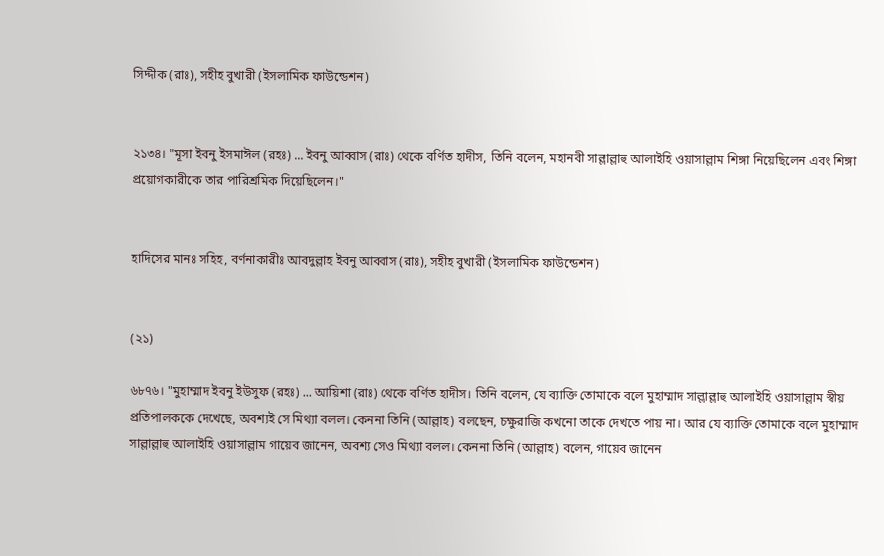সিদ্দীক (রাঃ), সহীহ বুখারী (ইসলামিক ফাউন্ডেশন)


২১৩৪। "মূসা ইবনু ইসমাঈল (রহঃ) ... ইবনু আব্বাস (রাঃ) থেকে বর্ণিত হাদীস, তিনি বলেন, মহানবী সাল্লাল্লাহু আলাইহি ওয়াসাল্লাম শিঙ্গা নিয়েছিলেন এবং শিঙ্গা প্রয়োগকারীকে তার পারিশ্রমিক দিয়েছিলেন।"


হাদিসের মানঃ সহিহ, বর্ণনাকারীঃ আবদুল্লাহ ইবনু আব্বাস (রাঃ), সহীহ বুখারী (ইসলামিক ফাউন্ডেশন)


(২১)

৬৮৭৬। "মুহাম্মাদ ইবনু ইউসুফ (রহঃ) ... আয়িশা (রাঃ) থেকে বর্ণিত হাদীস। তিনি বলেন, যে ব্যাক্তি তোমাকে বলে মুহাম্মাদ সাল্লাল্লাহু আলাইহি ওয়াসাল্লাম স্বীয় প্রতিপালককে দেখেছে, অবশ্যই সে মিথ্যা বলল। কেননা তিনি (আল্লাহ) বলছেন, চক্ষুরাজি কখনো তাকে দেখতে পায় না। আর যে ব্যাক্তি তোমাকে বলে মুহাম্মাদ সাল্লাল্লাহু আলাইহি ওয়াসাল্লাম গায়েব জানেন, অবশ্য সেও মিথ্যা বলল। কেননা তিনি (আল্লাহ) বলেন, গায়েব জানেন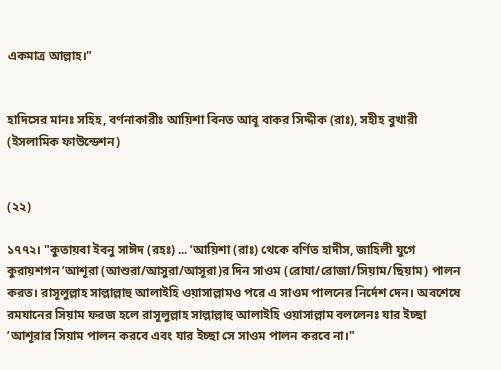একমাত্র আল্লাহ।"


হাদিসের মানঃ সহিহ, বর্ণনাকারীঃ আয়িশা বিনত আবূ বাকর সিদ্দীক (রাঃ), সহীহ বুখারী (ইসলামিক ফাউন্ডেশন)


(২২)

১৭৭২। "কুতায়বা ইবনু সাঈদ (রহঃ) ... ’আয়িশা (রাঃ) থেকে বর্ণিত হাদীস, জাহিলী যুগে কুরায়শগন ’আশূরা (আশুরা/আসুরা/আসূরা)র দিন সাওম (রোযা/রোজা/সিয়াম/ছিয়াম) পালন করত। রাসূলুল্লাহ সাল্লাল্লাহু আলাইহি ওয়াসাল্লামও পরে এ সাওম পালনের নির্দেশ দেন। অবশেষে রমযানের সিয়াম ফরজ হলে রাসূলুল্লাহ সাল্লাল্লাহু আলাইহি ওয়াসাল্লাম বললেনঃ যার ইচ্ছা ’আশূরার সিয়াম পালন করবে এবং যার ইচ্ছা সে সাওম পালন করবে না।"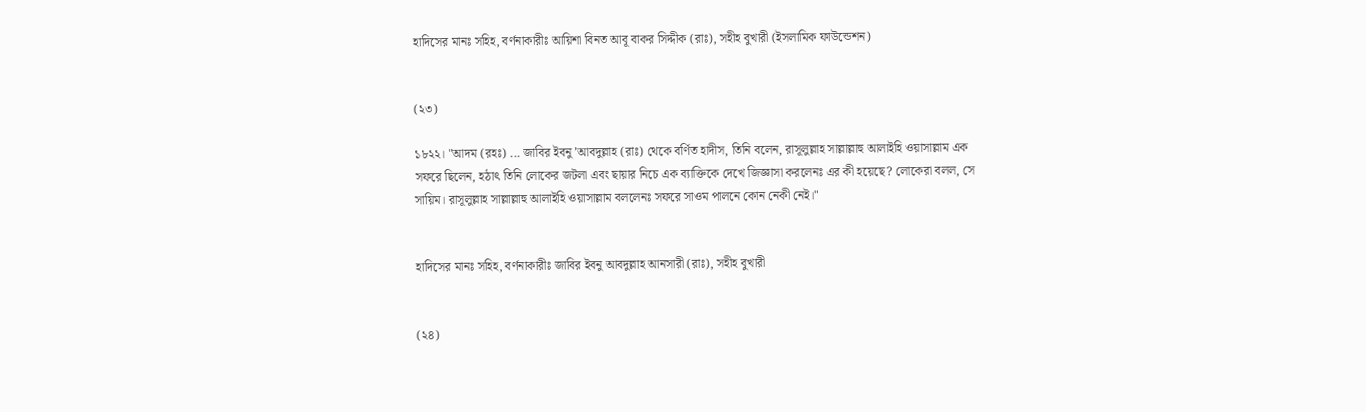হাদিসের মানঃ সহিহ, বর্ণনাকারীঃ আয়িশা বিনত আবূ বাকর সিদ্দীক (রাঃ), সহীহ বুখারী (ইসলামিক ফাউন্ডেশন)


(২৩)

১৮২২। "আদম (রহঃ) ... জাবির ইবনু ’আবদুল্লাহ (রাঃ) থেকে বর্ণিত হাদীস, তিনি বলেন, রাসূলুল্লাহ সাল্লাল্লাহু আলাইহি ওয়াসাল্লাম এক সফরে ছিলেন, হঠাৎ তিনি লোকের জটলা এবং ছায়ার নিচে এক ব্যাক্তিকে দেখে জিজ্ঞাসা করলেনঃ এর কী হয়েছে? লোকেরা বলল, সে সায়িম। রাসূলুল্লাহ সাল্লাল্লাহু আলাইহি ওয়াসাল্লাম বললেনঃ সফরে সাওম পালনে কোন নেকী নেই।"


হাদিসের মানঃ সহিহ, বর্ণনাকারীঃ জাবির ইবনু আবদুল্লাহ আনসারী (রাঃ), সহীহ বুখারী


(২৪)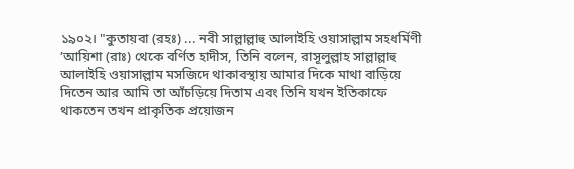১৯০২। "কুতায়বা (রহঃ) ... নবী সাল্লাল্লাহু আলাইহি ওয়াসাল্লাম সহধর্মিণী ’আয়িশা (রাঃ) থেকে বর্ণিত হাদীস, তিনি বলেন, রাসূলুল্লাহ সাল্লাল্লাহু আলাইহি ওয়াসাল্লাম মসজিদে থাকাবস্থায় আমার দিকে মাথা বাড়িয়ে দিতেন আর আমি তা আঁচড়িয়ে দিতাম এবং তিনি যখন ইতিকাফে থাকতেন তখন প্রাকৃতিক প্রয়োজন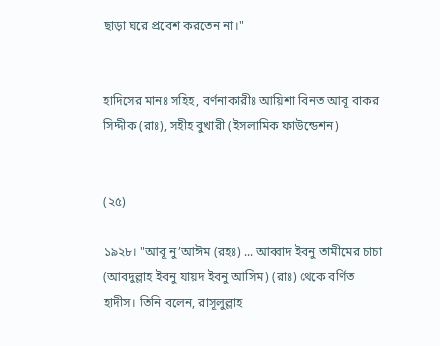ছাড়া ঘরে প্রবেশ করতেন না।"


হাদিসের মানঃ সহিহ, বর্ণনাকারীঃ আয়িশা বিনত আবূ বাকর সিদ্দীক (রাঃ), সহীহ বুখারী (ইসলামিক ফাউন্ডেশন)


(২৫)

১৯২৮। "আবূ নু’আঈম (রহঃ) ... আব্বাদ ইবনু তামীমের চাচা (আবদুল্লাহ ইবনু যায়দ ইবনু আসিম) (রাঃ) থেকে বর্ণিত হাদীস। তিনি বলেন, রাসূলুল্লাহ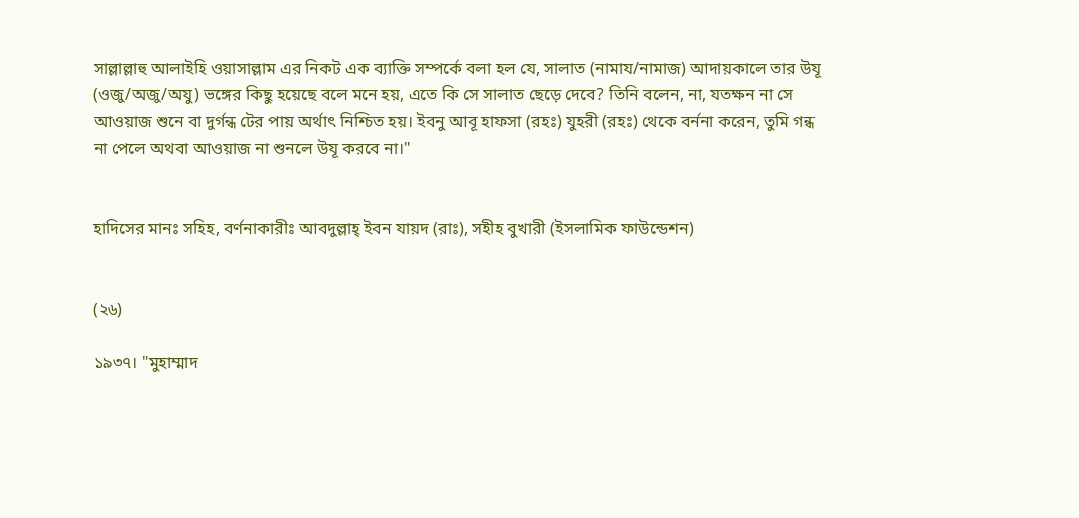সাল্লাল্লাহু আলাইহি ওয়াসাল্লাম এর নিকট এক ব্যাক্তি সম্পর্কে বলা হল যে, সালাত (নামায/নামাজ) আদায়কালে তার উযূ (ওজু/অজু/অযু) ভঙ্গের কিছু হয়েছে বলে মনে হয়, এতে কি সে সালাত ছেড়ে দেবে? তিনি বলেন, না, যতক্ষন না সে আওয়াজ শুনে বা দুর্গন্ধ টের পায় অর্থাৎ নিশ্চিত হয়। ইবনু আবূ হাফসা (রহঃ) যুহরী (রহঃ) থেকে বর্ননা করেন, তুমি গন্ধ না পেলে অথবা আওয়াজ না শুনলে উযূ করবে না।"


হাদিসের মানঃ সহিহ, বর্ণনাকারীঃ আবদুল্লাহ্ ইবন যায়দ (রাঃ), সহীহ বুখারী (ইসলামিক ফাউন্ডেশন)


(২৬)

১৯৩৭। "মুহাম্মাদ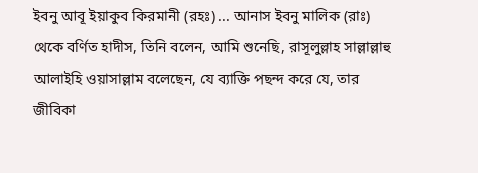ইবনু আবূ ইয়াকুব কিরমানী (রহঃ) ... আনাস ইবনু মালিক (রাঃ) থেকে বর্ণিত হাদীস, তিনি বলেন, আমি শুনেছি, রাসূলুল্লাহ সাল্লাল্লাহু আলাইহি ওয়াসাল্লাম বলেছেন, যে ব্যাক্তি পছন্দ করে যে, তার জীবিকা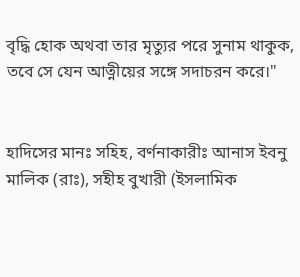বৃদ্ধি হোক অথবা তার মৃত্যুর পরে সুনাম থাকুক, তবে সে যেন আত্নীয়ের সঙ্গে সদাচরন করে।"


হাদিসের মানঃ সহিহ, বর্ণনাকারীঃ আনাস ইবনু মালিক (রাঃ), সহীহ বুখারী (ইসলামিক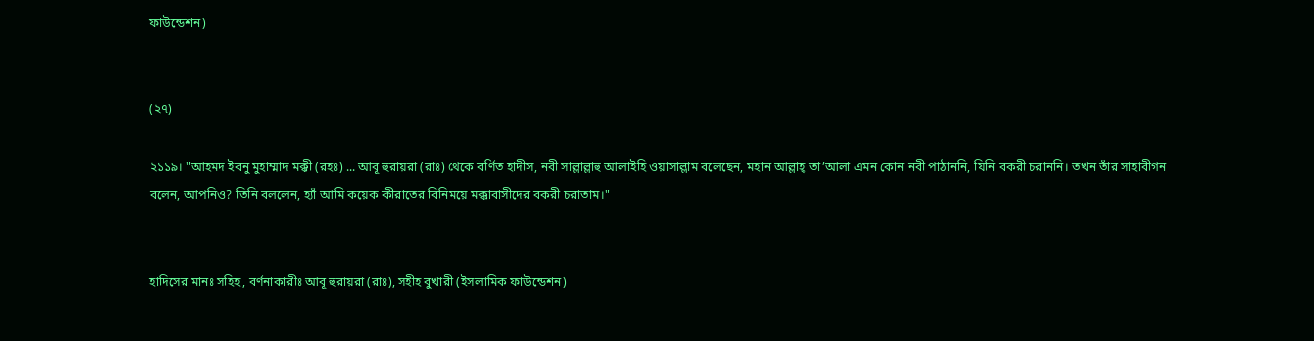ফাউন্ডেশন)


(২৭)

২১১৯। "আহমদ ইবনু মুহাম্মাদ মক্কী (রহঃ) ... আবূ হুরায়রা (রাঃ) থেকে বর্ণিত হাদীস, নবী সাল্লাল্লাহু আলাইহি ওয়াসাল্লাম বলেছেন, মহান আল্লাহ্ তা’আলা এমন কোন নবী পাঠাননি, যিনি বকরী চরাননি। তখন তাঁর সাহাবীগন বলেন, আপনিও? তিনি বললেন, হ্যাঁ আমি কয়েক কীরাতের বিনিময়ে মক্কাবাসীদের বকরী চরাতাম।"


হাদিসের মানঃ সহিহ, বর্ণনাকারীঃ আবূ হুরায়রা (রাঃ), সহীহ বুখারী (ইসলামিক ফাউন্ডেশন)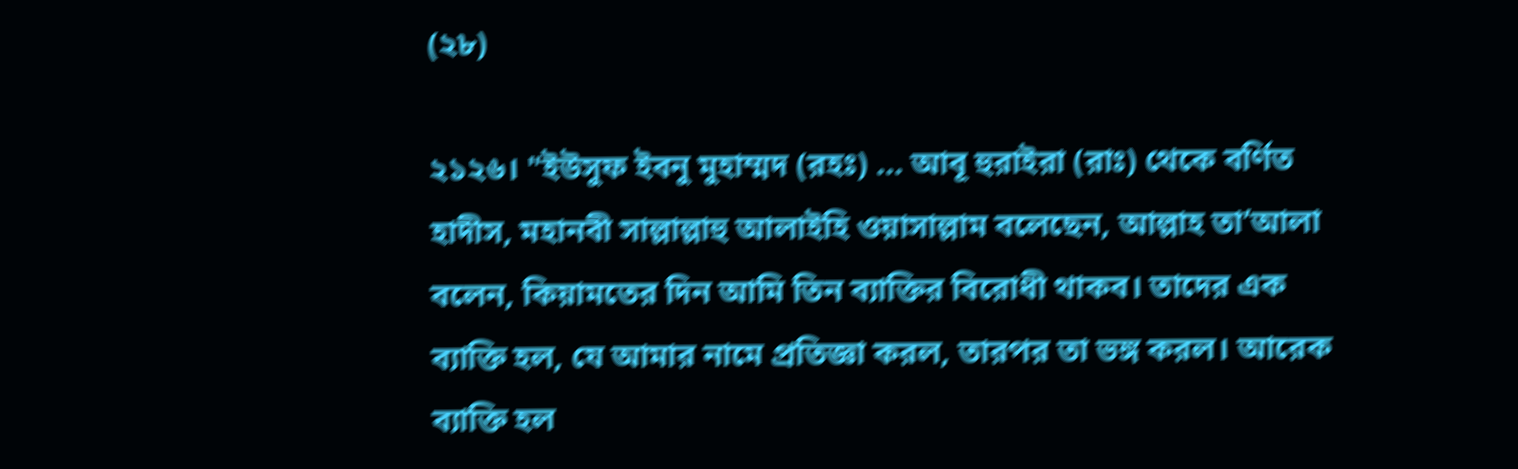(২৮)

২১২৬। "ইউসুফ ইবনু মুহাম্মদ (রহঃ) ... আবূ হুরাইরা (রাঃ) থেকে বর্ণিত হাদীস, মহানবী সাল্লাল্লাহু আলাইহি ওয়াসাল্লাম বলেছেন, আল্লাহ তা’আলা বলেন, কিয়ামতের দিন আমি তিন ব্যাক্তির বিরোধী থাকব। তাদের এক ব্যাক্তি হল, যে আমার নামে প্রতিজ্ঞা করল, তারপর তা ভঙ্গ করল। আরেক ব্যাক্তি হল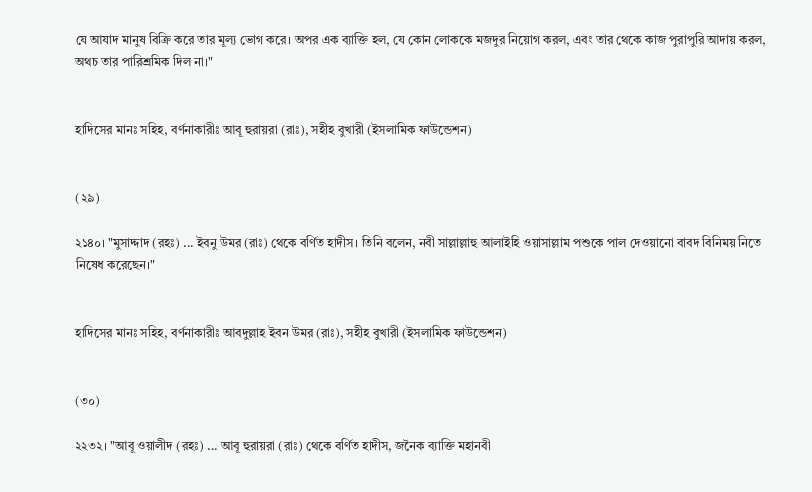যে আযাদ মানুষ বিক্রি করে তার মূল্য ভোগ করে। অপর এক ব্যাক্তি হল, যে কোন লোককে মজদুর নিয়োগ করল, এবং তার থেকে কাজ পুরাপুরি আদায় করল, অথচ তার পারিশ্রমিক দিল না।"


হাদিসের মানঃ সহিহ, বর্ণনাকারীঃ আবূ হুরায়রা (রাঃ), সহীহ বুখারী (ইসলামিক ফাউন্ডেশন)


(২৯)

২১৪০। "মুসাদ্দাদ (রহঃ) ... ইবনু উমর (রাঃ) থেকে বর্ণিত হাদীস। তিনি বলেন, নবী সাল্লাল্লাহু আলাইহি ওয়াসাল্লাম পশুকে পাল দেওয়ানো বাবদ বিনিময় নিতে নিষেধ করেছেন।"


হাদিসের মানঃ সহিহ, বর্ণনাকারীঃ আবদুল্লাহ ইবন উমর (রাঃ), সহীহ বুখারী (ইসলামিক ফাউন্ডেশন)


(৩০)

২২৩২। "আবূ ওয়ালীদ (রহঃ) ... আবূ হুরায়রা (রাঃ) থেকে বর্ণিত হাদীস, জনৈক ব্যাক্তি মহানবী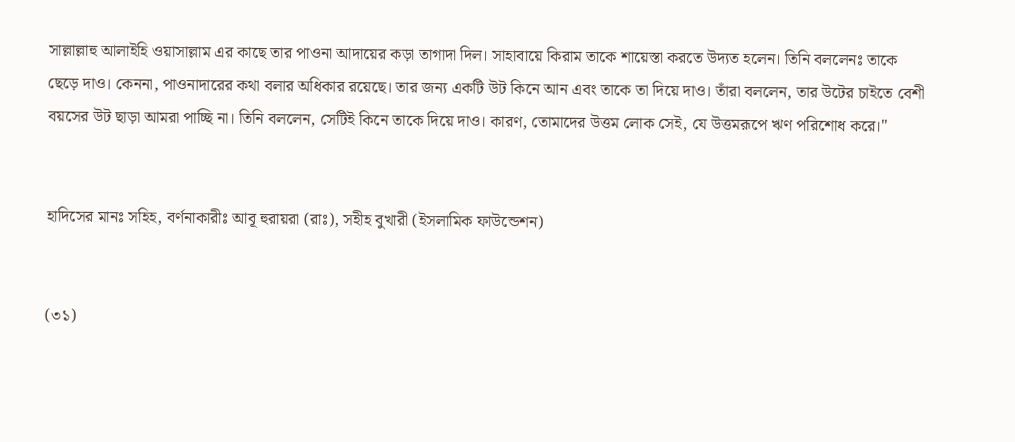সাল্লাল্লাহু আলাইহি ওয়াসাল্লাম এর কাছে তার পাওনা আদায়ের কড়া তাগাদা দিল। সাহাবায়ে কিরাম তাকে শায়েস্তা করতে উদ্যত হলেন। তিনি বললেনঃ তাকে ছেড়ে দাও। কেননা, পাওনাদারের কথা বলার অধিকার রয়েছে। তার জন্য একটি উট কিনে আন এবং তাকে তা দিয়ে দাও। তাঁরা বললেন, তার উটের চাইতে বেশী বয়সের উট ছাড়া আমরা পাচ্ছি না। তিনি বললেন, সেটিই কিনে তাকে দিয়ে দাও। কারণ, তোমাদের উত্তম লোক সেই, যে উত্তমরূপে ঋণ পরিশোধ করে।"


হাদিসের মানঃ সহিহ, বর্ণনাকারীঃ আবূ হুরায়রা (রাঃ), সহীহ বুখারী (ইসলামিক ফাউন্ডেশন)


(৩১)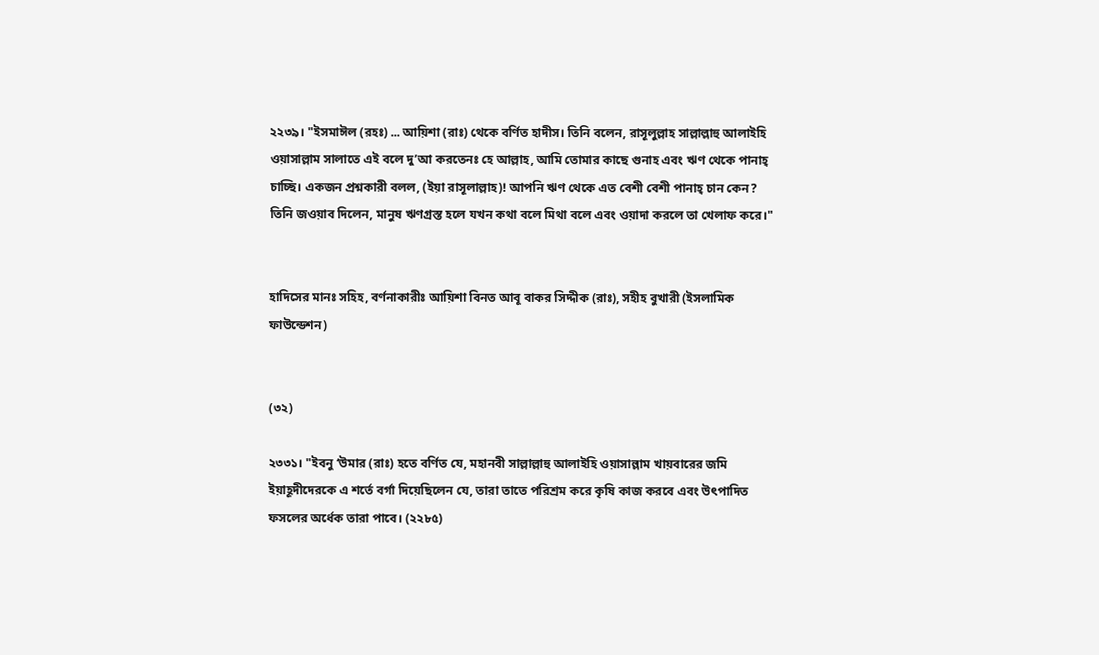২২৩৯। "ইসমাঈল (রহঃ) ... আয়িশা (রাঃ) থেকে বর্ণিত হাদীস। তিনি বলেন, রাসূলুল্লাহ সাল্লাল্লাহু আলাইহি ওয়াসাল্লাম সালাতে এই বলে দু’আ করতেনঃ হে আল্লাহ, আমি তোমার কাছে গুনাহ এবং ঋণ থেকে পানাহ্ চাচ্ছি। একজন প্রশ্নকারী বলল, (ইয়া রাসূলাল্লাহ)! আপনি ঋণ থেকে এত বেশী বেশী পানাহ্ চান কেন? তিনি জওয়াব দিলেন, মানুষ ঋণগ্রস্ত হলে যখন কথা বলে মিথা বলে এবং ওয়াদা করলে তা খেলাফ করে।"


হাদিসের মানঃ সহিহ, বর্ণনাকারীঃ আয়িশা বিনত আবূ বাকর সিদ্দীক (রাঃ), সহীহ বুখারী (ইসলামিক ফাউন্ডেশন)


(৩২)

২৩৩১। "ইবনু ‘উমার (রাঃ) হতে বর্ণিত যে, মহানবী সাল্লাল্লাহু আলাইহি ওয়াসাল্লাম খায়বারের জমি ইয়াহূদীদেরকে এ শর্তে বর্গা দিয়েছিলেন যে, তারা তাতে পরিশ্রম করে কৃষি কাজ করবে এবং উৎপাদিত ফসলের অর্ধেক তারা পাবে। (২২৮৫)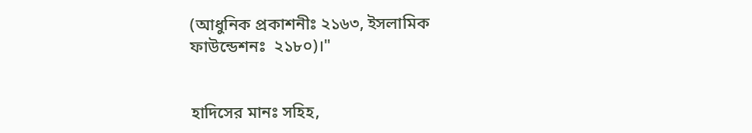(আধুনিক প্রকাশনীঃ ২১৬৩, ইসলামিক ফাউন্ডেশনঃ  ২১৮০)।"


হাদিসের মানঃ সহিহ,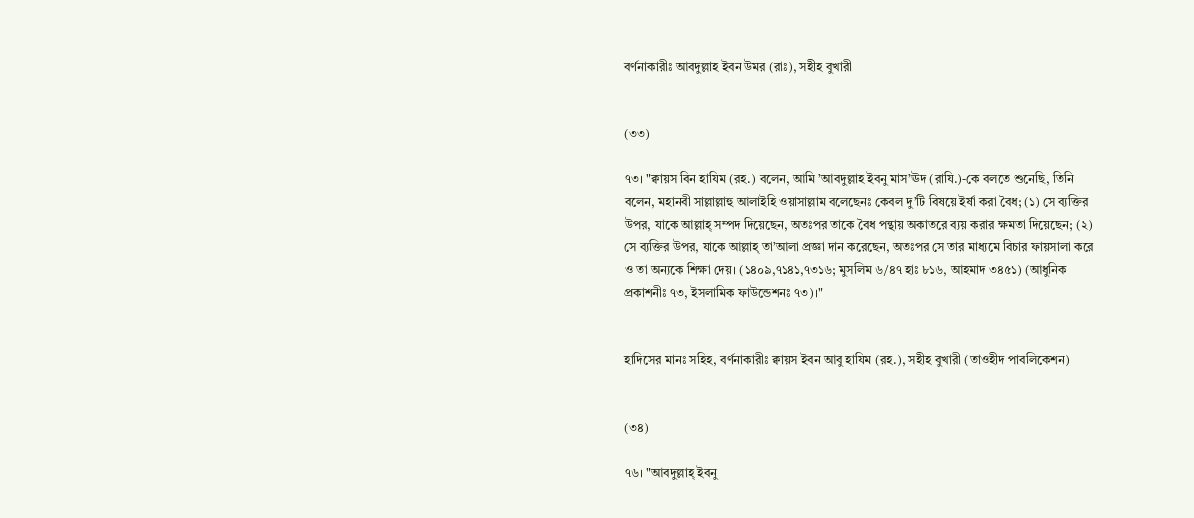বর্ণনাকারীঃ আবদুল্লাহ ইবন উমর (রাঃ), সহীহ বুখারী


(৩৩)

৭৩। "ক্বায়স বিন হাযিম (রহ.) বলেন, আমি ’আবদুল্লাহ ইবনু মাস’ঊদ (রাযি.)-কে বলতে শুনেছি, তিনি বলেন, মহানবী সাল্লাল্লাহু আলাইহি ওয়াসাল্লাম বলেছেনঃ কেবল দু’টি বিষয়ে ইর্ষা করা বৈধ; (১) সে ব্যক্তির উপর, যাকে আল্লাহ্ সম্পদ দিয়েছেন, অতঃপর তাকে বৈধ পন্থায় অকাতরে ব্যয় করার ক্ষমতা দিয়েছেন; (২) সে ব্যক্তির উপর, যাকে আল্লাহ্ তা’আলা প্রজ্ঞা দান করেছেন, অতঃপর সে তার মাধ্যমে বিচার ফায়সালা করে ও তা অন্যকে শিক্ষা দেয়। (১৪০৯,৭১৪১,৭৩১৬; মুসলিম ৬/৪৭ হাঃ ৮১৬, আহমাদ ৩৪৫১) (আধুনিক প্রকাশনীঃ ৭৩, ইসলামিক ফাউন্ডেশনঃ ৭৩)।"


হাদিসের মানঃ সহিহ, বর্ণনাকারীঃ ক্বায়স ইবন আবু হাযিম (রহ.), সহীহ বুখারী (তাওহীদ পাবলিকেশন)


(৩৪)

৭৬। "আবদুল্লাহ্ ইবনু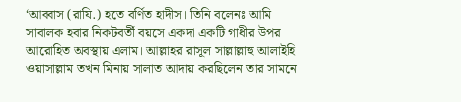‘আব্বাস (রাযি.) হতে বর্ণিত হাদীস। তিনি বলেনঃ আমি সাবালক হবার নিকটবর্তী বয়সে একদা একটি গাধীর উপর আরোহিত অবস্থায় এলাম। আল্লাহর রাসূল সাল্লাল্লাহু আলাইহি ওয়াসাল্লাম তখন মিনায় সালাত আদায় করছিলেন তার সামনে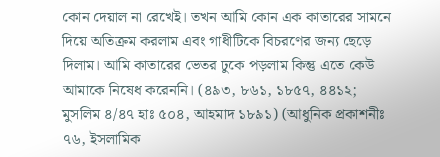কোন দেয়াল না রেখেই। তখন আমি কোন এক কাতারের সামনে দিয়ে অতিক্রম করলাম এবং গাধীটিকে বিচরণের জন্য ছেড়ে দিলাম। আমি কাতারের ভেতর ঢুকে পড়লাম কিন্তু এতে কেউ আমাকে নিষেধ করেননি। (৪৯৩, ৮৬১, ১৮৫৭, ৪৪১২; মুসলিম ৪/৪৭ হাঃ ৫০৪, আহমাদ ১৮৯১) (আধুনিক প্রকাশনীঃ ৭৬, ইসলামিক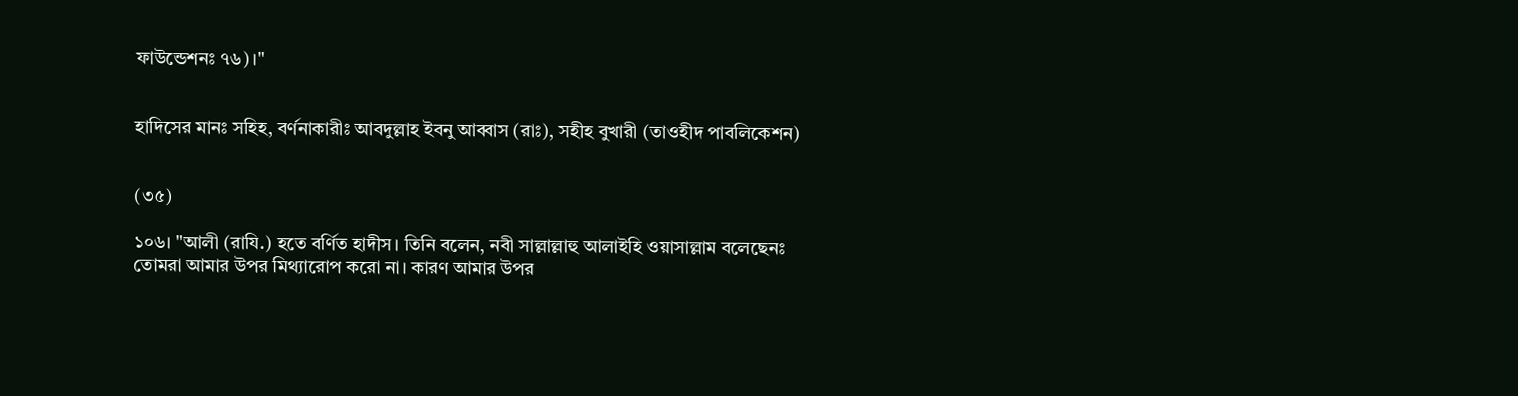ফাউন্ডেশনঃ ৭৬)।"


হাদিসের মানঃ সহিহ, বর্ণনাকারীঃ আবদুল্লাহ ইবনু আব্বাস (রাঃ), সহীহ বুখারী (তাওহীদ পাবলিকেশন)


(৩৫)

১০৬। "আলী (রাযি.) হতে বর্ণিত হাদীস। তিনি বলেন, নবী সাল্লাল্লাহু আলাইহি ওয়াসাল্লাম বলেছেনঃ তোমরা আমার উপর মিথ্যারোপ করো না। কারণ আমার উপর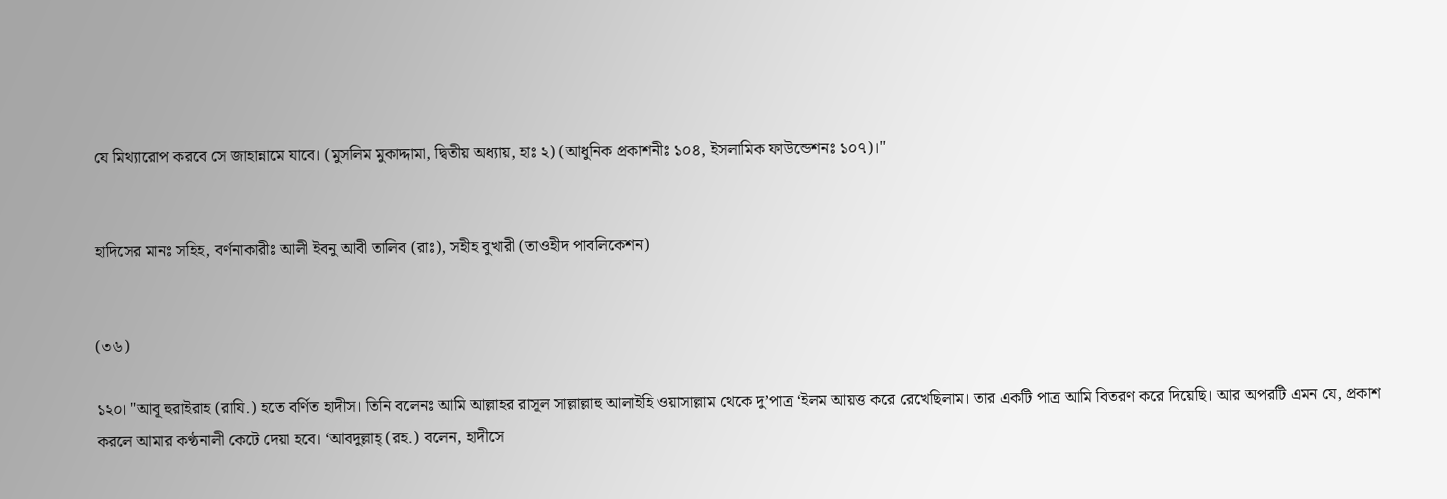যে মিথ্যারোপ করবে সে জাহান্নামে যাবে। (মুসলিম মুকাদ্দামা, দ্বিতীয় অধ্যায়, হাঃ ২) (আধুনিক প্রকাশনীঃ ১০৪, ইসলামিক ফাউন্ডেশনঃ ১০৭)।"


হাদিসের মানঃ সহিহ, বর্ণনাকারীঃ আলী ইবনু আবী তালিব (রাঃ), সহীহ বুখারী (তাওহীদ পাবলিকেশন)


(৩৬)

১২০। "আবূ হুরাইরাহ (রাযি.) হতে বর্ণিত হাদীস। তিনি বলেনঃ আমি আল্লাহর রাসূল সাল্লাল্লাহু আলাইহি ওয়াসাল্লাম থেকে দু’পাত্র ‘ইলম আয়ত্ত করে রেখেছিলাম। তার একটি পাত্র আমি বিতরণ করে দিয়েছি। আর অপরটি এমন যে, প্রকাশ করলে আমার কণ্ঠনালী কেটে দেয়া হবে। ‘আবদুল্লাহ্ (রহ.) বলেন, হাদীসে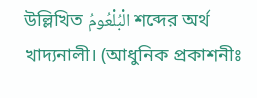উল্লিখিত الْبُلْعُومُ শব্দের অর্থ খাদ্যনালী। (আধুনিক প্রকাশনীঃ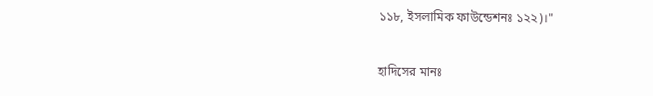১১৮, ইসলামিক ফাউন্ডেশনঃ ১২২)।"


হাদিসের মানঃ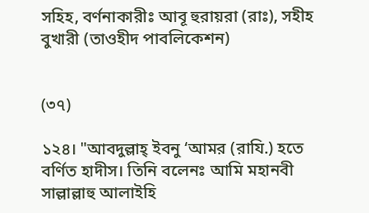সহিহ, বর্ণনাকারীঃ আবূ হুরায়রা (রাঃ), সহীহ বুখারী (তাওহীদ পাবলিকেশন)


(৩৭)

১২৪। "আবদুল্লাহ্ ইবনু ‘আমর (রাযি.) হতে বর্ণিত হাদীস। তিনি বলেনঃ আমি মহানবী সাল্লাল্লাহু আলাইহি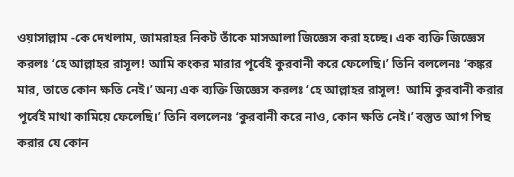ওয়াসাল্লাম -কে দেখলাম, জামরাহর নিকট তাঁকে মাসআলা জিজ্ঞেস করা হচ্ছে। এক ব্যক্তি জিজ্ঞেস করলঃ ‘হে আল্লাহর রাসূল! আমি কংকর মারার পূর্বেই কুরবানী করে ফেলেছি।’ তিনি বললেনঃ ‘কঙ্কর মার, তাতে কোন ক্ষতি নেই।’ অন্য এক ব্যক্তি জিজ্ঞেস করলঃ ‘হে আল্লাহর রাসূল!  আমি কুরবানী করার পূর্বেই মাথা কামিয়ে ফেলেছি।’ তিনি বললেনঃ ‘কুরবানী করে নাও, কোন ক্ষতি নেই।’ বস্তুত আগ পিছ করার যে কোন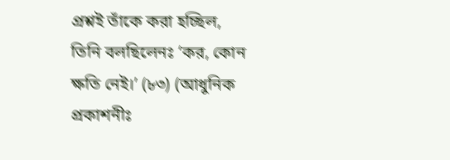প্রশ্নই তাঁকে করা হচ্ছিল, তিনি বলছিলেনঃ ‘কর, কোন ক্ষতি নেই।’ (৮৩) (আধুনিক প্রকাশনীঃ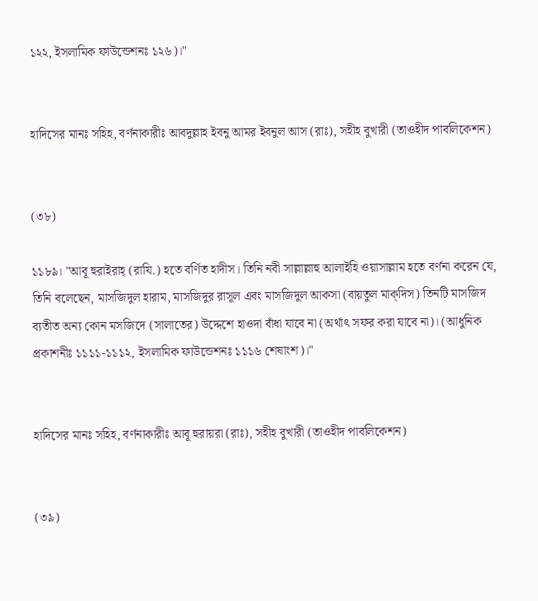১২২, ইসলামিক ফাউন্ডেশনঃ ১২৬)।"


হাদিসের মানঃ সহিহ, বর্ণনাকারীঃ আবদুল্লাহ ইবনু আমর ইবনুল আস (রাঃ), সহীহ বুখারী (তাওহীদ পাবলিকেশন)


(৩৮)

১১৮৯। "আবূ হুরাইরাহ্ (রাযি.) হতে বর্ণিত হাদীস। তিনি নবী সাল্লাল্লাহু আলাইহি ওয়াসাল্লাম হতে বর্ণনা করেন যে, তিনি বলেছেন, মাসজিদুল হারাম, মাসজিদুর রাসূল এবং মাসজিদুল আকসা (বায়তুল মাক্দিস) তিনটি মাসজিদ ব্যতীত অন্য কোন মসজিদে (সালাতের) উদ্দেশে হাওদা বাঁধা যাবে না (অর্থাৎ সফর করা যাবে না)। (আধুনিক প্রকাশনীঃ ১১১১-১১১২, ইসলামিক ফাউন্ডেশনঃ ১১১৬ শেষাংশ)।"


হাদিসের মানঃ সহিহ, বর্ণনাকারীঃ আবূ হুরায়রা (রাঃ), সহীহ বুখারী (তাওহীদ পাবলিকেশন)


(৩৯)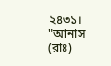২৪৩১। "আনাস (রাঃ)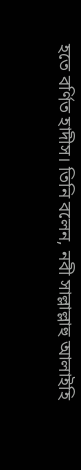হতে বর্ণিত হাদীস। তিনি বলেন, নবী সাল্লাল্লাহু আলাইহি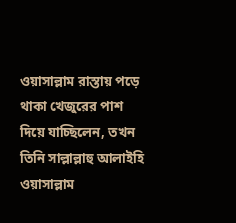ওয়াসাল্লাম রাস্তায় পড়ে থাকা খেজুরের পাশ দিয়ে যাচ্ছিলেন, তখন তিনি সাল্লাল্লাহু আলাইহি ওয়াসাল্লাম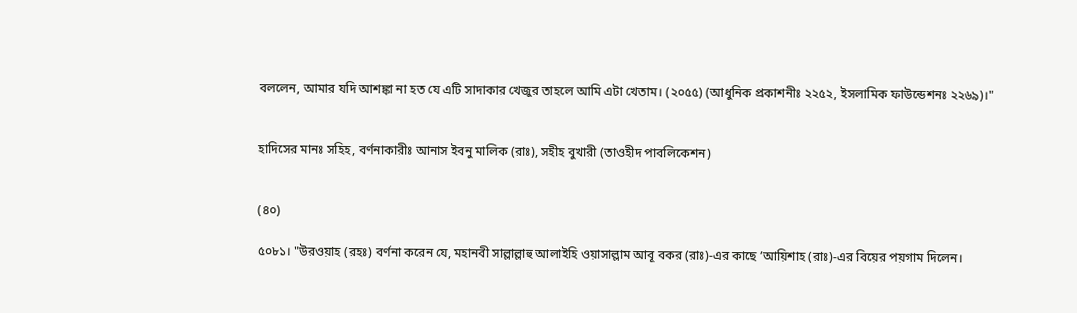বললেন, আমার যদি আশঙ্কা না হত যে এটি সাদাকার খেজুর তাহলে আমি এটা খেতাম। (২০৫৫) (আধুনিক প্রকাশনীঃ ২২৫২, ইসলামিক ফাউন্ডেশনঃ ২২৬৯)।"


হাদিসের মানঃ সহিহ, বর্ণনাকারীঃ আনাস ইবনু মালিক (রাঃ), সহীহ বুখারী (তাওহীদ পাবলিকেশন)


(৪০)

৫০৮১। "উরওয়াহ (রহঃ) বর্ণনা করেন যে, মহানবী সাল্লাল্লাহু আলাইহি ওয়াসাল্লাম আবূ বকর (রাঃ)-এর কাছে ’আয়িশাহ (রাঃ)-এর বিয়ের পয়গাম দিলেন।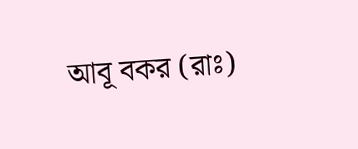আবূ বকর (রাঃ)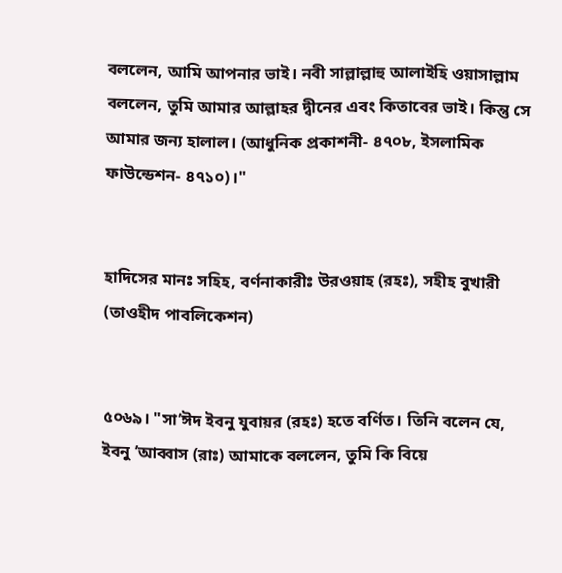বললেন, আমি আপনার ভাই। নবী সাল্লাল্লাহু আলাইহি ওয়াসাল্লাম বললেন, তুমি আমার আল্লাহর দ্বীনের এবং কিতাবের ভাই। কিন্তু সে আমার জন্য হালাল। (আধুনিক প্রকাশনী- ৪৭০৮, ইসলামিক ফাউন্ডেশন- ৪৭১০)।"


হাদিসের মানঃ সহিহ, বর্ণনাকারীঃ উরওয়াহ (রহঃ), সহীহ বুখারী (তাওহীদ পাবলিকেশন)


৫০৬৯। "সা’ঈদ ইবনু যুবায়র (রহঃ) হতে বর্ণিত। তিনি বলেন যে, ইবনু ’আব্বাস (রাঃ) আমাকে বললেন, তুমি কি বিয়ে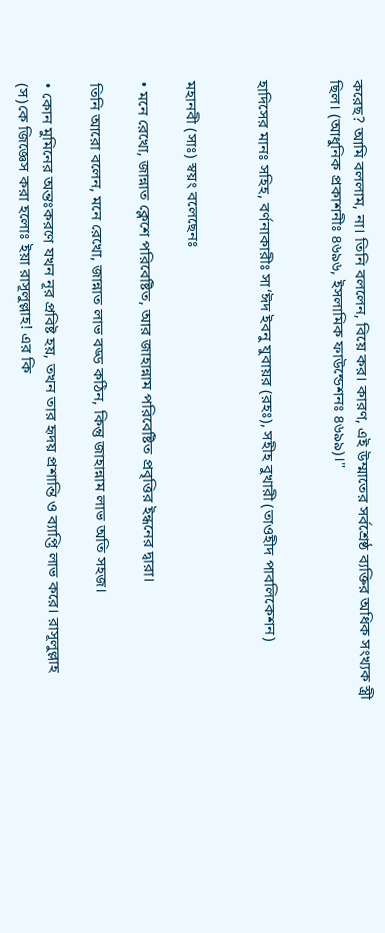করেছ? আমি বললাম, না। তিনি বললেন, বিয়ে কর। কারণ, এই উম্মাতের সর্বশ্রেষ্ঠ ব্যক্তির অধিক সংখ্যক স্ত্রী ছিল। (আধুনিক প্রকাশনীঃ ৪৬৯৬, ইসলামিক ফাউন্ডেশনঃ ৪৬৯৯)।"


হাদিসের মানঃ সহিহ, বর্ণনাকারীঃ সা‘ঈদ ইবনু যুবায়র (রহঃ), সহীহ বুখারী (তাওহীদ পাবলিকেশন)


মহানবী (সাঃ) স্বয়ং বলেছেনঃ

• মনে রেখো, জান্নাত ক্লেশে পরিবেষ্টিত, আর জাহান্নাম পরিবেষ্টিত প্রবৃত্তির ইন্ধনের দ্বারা।

তিনি আরো বলেন, মনে রেখো, জান্নাত লাভ বড্ড কঠিন, কিন্তু জাহান্নাম লাভ অতি সহজ।

• কোন মুমিনের অন্তঃকরণে যখন নূর প্রবিষ্ট হয়, তখন তার হৃদয় প্রশান্তি ও ব্যাপ্তি লাভ করে। রাসূলুল্লাহ (স)কে জিজ্ঞেস করা হলোঃ ইয়া রাসূলুল্লাহ! এর কি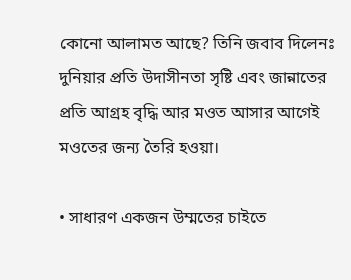কোনো আলামত আছে? তিনি জবাব দিলেনঃ দুনিয়ার প্রতি উদাসীনতা সৃষ্টি এবং জান্নাতের প্রতি আগ্রহ বৃদ্ধি আর মওত আসার আগেই মওতের জন্য তৈরি হওয়া।

• সাধারণ একজন উম্মতের চাইতে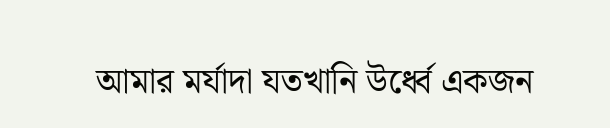আমার মর্যাদা যতখানি উর্ধ্বে একজন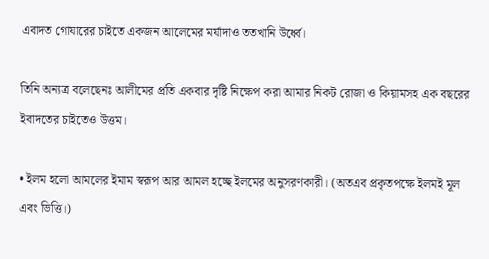এবাদত গোযারের চাইতে একজন আলেমের মর্যাদাও ততখানি উর্ধ্বে।

তিনি অন্যত্র বলেছেনঃ আলীমের প্রতি একবার দৃষ্টি নিক্ষেপ করা আমার নিকট রোজা ও কিয়ামসহ এক বছরের ইবাদতের চাইতেও উত্তম।

• ইলম হলো আমলের ইমাম স্বরূপ আর আমল হচ্ছে ইলমের অনুসরণকারী। (অতএব প্রকৃতপক্ষে ইলমই মূল এবং ভিত্তি।)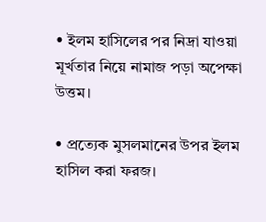• ইলম হাসিলের পর নিদ্রা যাওয়া মূর্খতার নিয়ে নামাজ পড়া অপেক্ষা উত্তম।

• প্রত্যেক মুসলমানের উপর ইলম হাসিল করা ফরজ।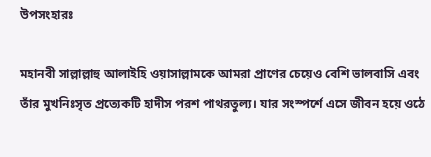উপসংহারঃ

মহানবী সাল্লাল্লাহু আলাইহি ওয়াসাল্লামকে আমরা প্রাণের চেয়েও বেশি ভালবাসি এবং তাঁর মুখনিঃসৃত প্রত্যেকটি হাদীস পরশ পাথরতুল্য। যার সংস্পর্শে এসে জীবন হয়ে ওঠে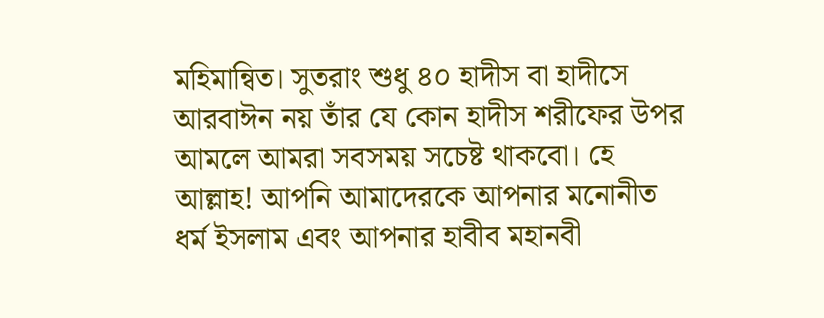মহিমান্বিত। সুতরাং শুধু ৪০ হাদীস বা হাদীসে আরবাঈন নয় তাঁর যে কোন হাদীস শরীফের উপর আমলে আমরা সবসময় সচেষ্ট থাকবো। হে আল্লাহ! আপনি আমাদেরকে আপনার মনোনীত ধর্ম ইসলাম এবং আপনার হাবীব মহানবী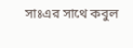সাঃএর সাথে কবুল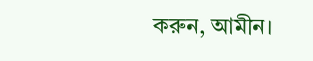করুন, আমীন।